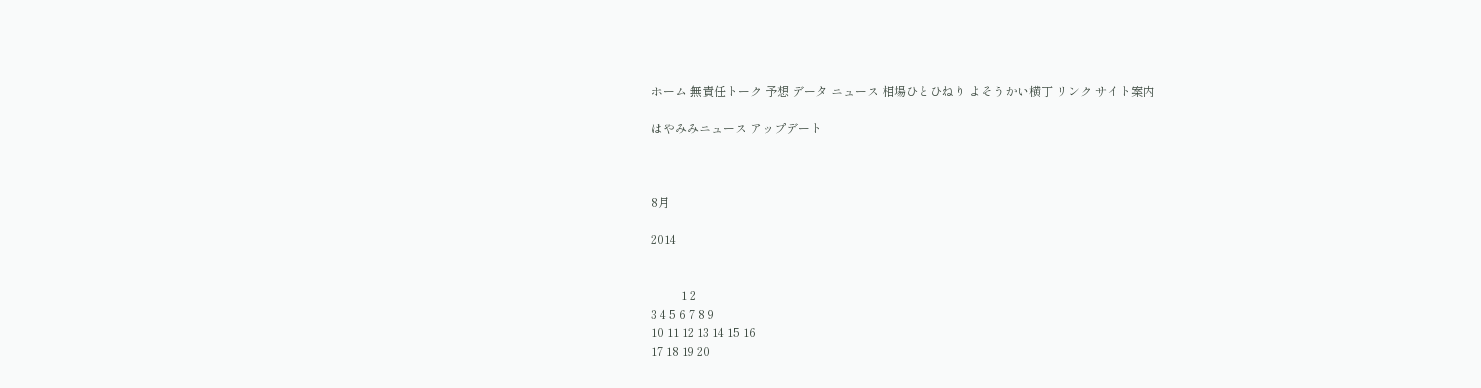ホーム 無責任トーク 予想 データ ニュース 相場ひとひねり よそうかい横丁 リンク サイト案内

はやみみニュース アップデート



8月

2014


          1 2
3 4 5 6 7 8 9
10 11 12 13 14 15 16
17 18 19 20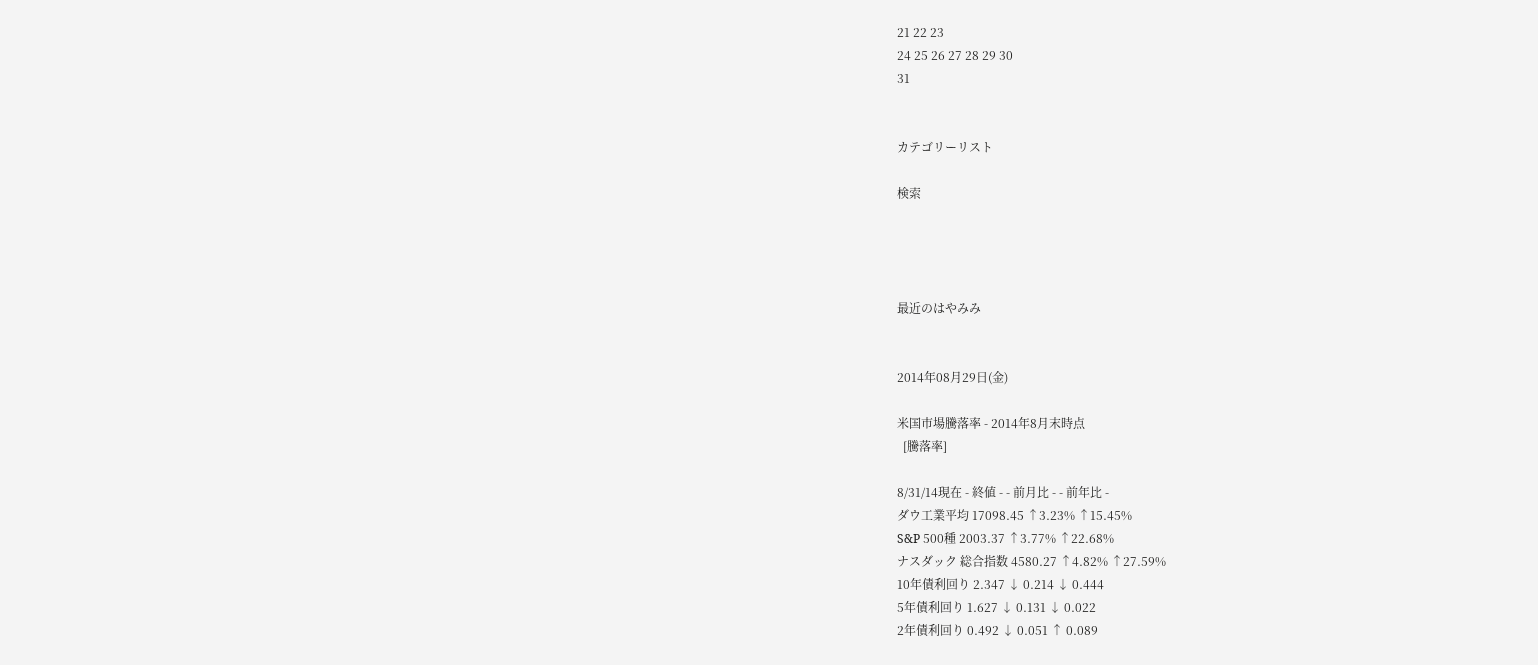21 22 23
24 25 26 27 28 29 30
31


カテゴリーリスト

検索




最近のはやみみ


2014年08月29日(金)

米国市場騰落率 - 2014年8月末時点
  [騰落率]

8/31/14現在 - 終値 - - 前月比 - - 前年比 -
ダウ工業平均 17098.45 ↑3.23% ↑15.45%
S&P 500種 2003.37 ↑3.77% ↑22.68%
ナスダック 総合指数 4580.27 ↑4.82% ↑27.59%
10年債利回り 2.347 ↓ 0.214 ↓ 0.444
5年債利回り 1.627 ↓ 0.131 ↓ 0.022
2年債利回り 0.492 ↓ 0.051 ↑ 0.089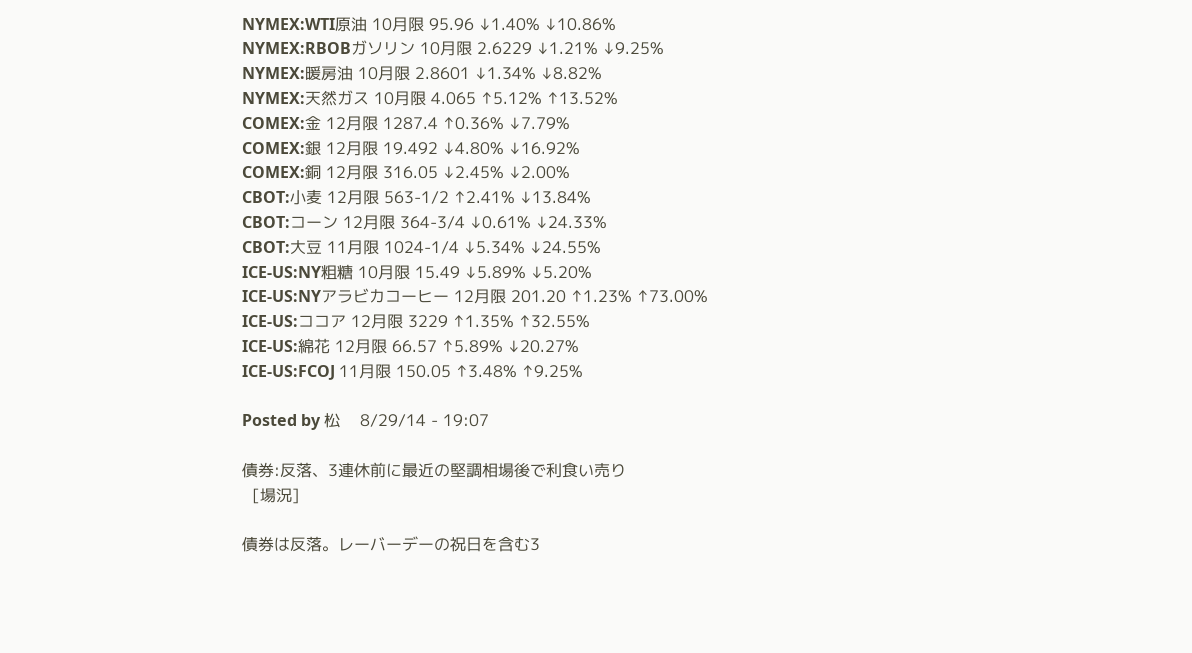NYMEX:WTI原油 10月限 95.96 ↓1.40% ↓10.86%
NYMEX:RBOBガソリン 10月限 2.6229 ↓1.21% ↓9.25%
NYMEX:暖房油 10月限 2.8601 ↓1.34% ↓8.82%
NYMEX:天然ガス 10月限 4.065 ↑5.12% ↑13.52%
COMEX:金 12月限 1287.4 ↑0.36% ↓7.79%
COMEX:銀 12月限 19.492 ↓4.80% ↓16.92%
COMEX:銅 12月限 316.05 ↓2.45% ↓2.00%
CBOT:小麦 12月限 563-1/2 ↑2.41% ↓13.84%
CBOT:コーン 12月限 364-3/4 ↓0.61% ↓24.33%
CBOT:大豆 11月限 1024-1/4 ↓5.34% ↓24.55%
ICE-US:NY粗糖 10月限 15.49 ↓5.89% ↓5.20%
ICE-US:NYアラビカコーヒー 12月限 201.20 ↑1.23% ↑73.00%
ICE-US:ココア 12月限 3229 ↑1.35% ↑32.55%
ICE-US:綿花 12月限 66.57 ↑5.89% ↓20.27%
ICE-US:FCOJ 11月限 150.05 ↑3.48% ↑9.25%

Posted by 松    8/29/14 - 19:07

債券:反落、3連休前に最近の堅調相場後で利食い売り
  [場況]

債券は反落。レーバーデーの祝日を含む3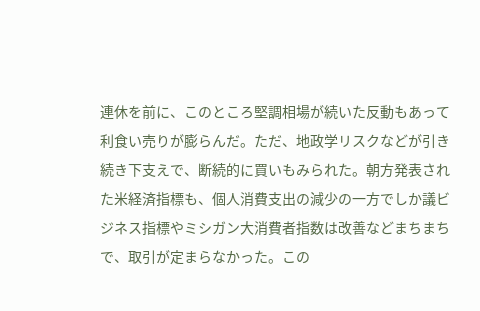連休を前に、このところ堅調相場が続いた反動もあって利食い売りが膨らんだ。ただ、地政学リスクなどが引き続き下支えで、断続的に買いもみられた。朝方発表された米経済指標も、個人消費支出の減少の一方でしか議ビジネス指標やミシガン大消費者指数は改善などまちまちで、取引が定まらなかった。この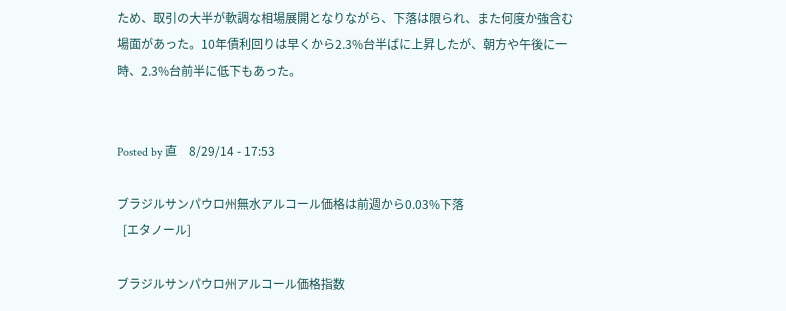ため、取引の大半が軟調な相場展開となりながら、下落は限られ、また何度か強含む場面があった。10年債利回りは早くから2.3%台半ばに上昇したが、朝方や午後に一時、2.3%台前半に低下もあった。


Posted by 直    8/29/14 - 17:53

ブラジルサンパウロ州無水アルコール価格は前週から0.03%下落
  [エタノール]

ブラジルサンパウロ州アルコール価格指数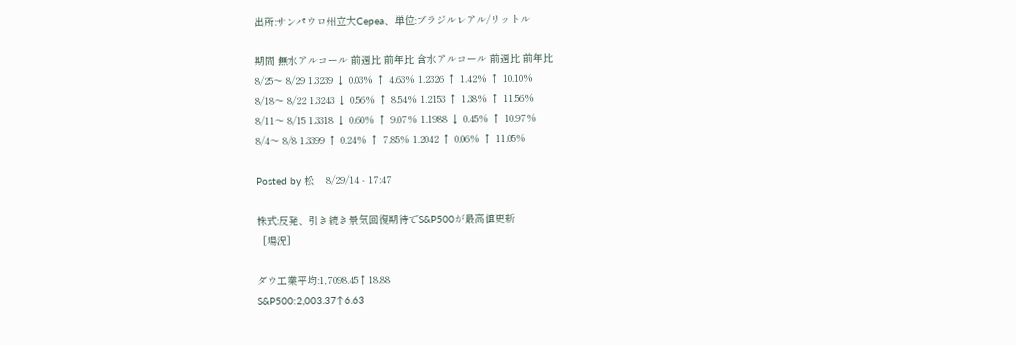出所:サンパウロ州立大Cepea、単位:ブラジルレアル/リットル

期間 無水アルコール 前週比 前年比 含水アルコール 前週比 前年比
8/25〜 8/29 1.3239 ↓ 0.03% ↑ 4.63% 1.2326 ↑ 1.42% ↑ 10.10%
8/18〜 8/22 1.3243 ↓ 0.56% ↑ 8.54% 1.2153 ↑ 1.38% ↑ 11.56%
8/11〜 8/15 1.3318 ↓ 0.60% ↑ 9.07% 1.1988 ↓ 0.45% ↑ 10.97%
8/4〜 8/8 1.3399 ↑ 0.24% ↑ 7.85% 1.2042 ↑ 0.06% ↑ 11.05%

Posted by 松    8/29/14 - 17:47

株式:反発、引き続き景気回復期待でS&P500が最高値更新
  [場況]

ダウ工業平均:1,7098.45↑18.88
S&P500:2,003.37↑6.63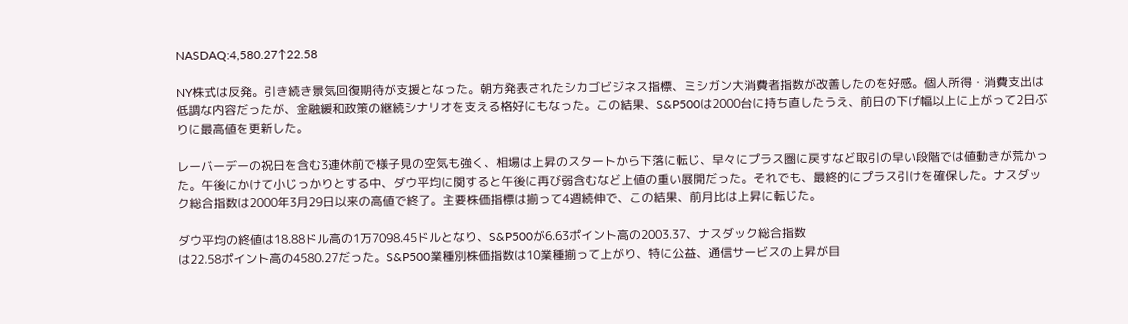NASDAQ:4,580.27↑22.58

NY株式は反発。引き続き景気回復期待が支援となった。朝方発表されたシカゴビジネス指標、ミシガン大消費者指数が改善したのを好感。個人所得・消費支出は低調な内容だったが、金融緩和政策の継続シナリオを支える格好にもなった。この結果、S&P500は2000台に持ち直したうえ、前日の下げ幅以上に上がって2日ぶりに最高値を更新した。

レーバーデーの祝日を含む3連休前で様子見の空気も強く、相場は上昇のスタートから下落に転じ、早々にプラス圏に戻すなど取引の早い段階では値動きが荒かった。午後にかけて小じっかりとする中、ダウ平均に関すると午後に再び弱含むなど上値の重い展開だった。それでも、最終的にプラス引けを確保した。ナスダック総合指数は2000年3月29日以来の高値で終了。主要株価指標は揃って4週続伸で、この結果、前月比は上昇に転じた。

ダウ平均の終値は18.88ドル高の1万7098.45ドルとなり、S&P500が6.63ポイント高の2003.37、ナスダック総合指数
は22.58ポイント高の4580.27だった。S&P500業種別株価指数は10業種揃って上がり、特に公益、通信サービスの上昇が目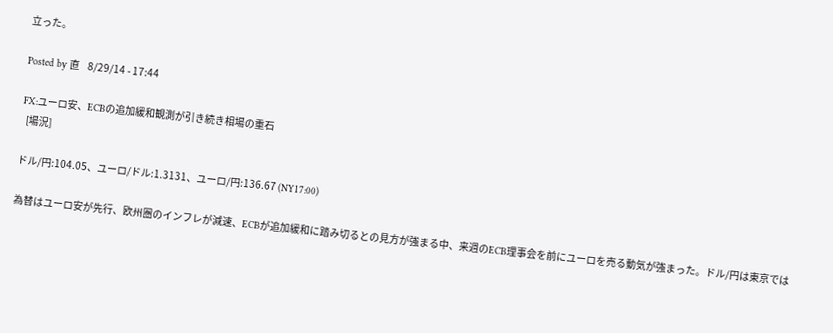立った。

Posted by 直    8/29/14 - 17:44

FX:ユーロ安、ECBの追加緩和観測が引き続き相場の重石
  [場況]

ドル/円:104.05、ユーロ/ドル:1.3131、ユーロ/円:136.67 (NY17:00)

為替はユーロ安が先行、欧州圏のインフレが減速、ECBが追加緩和に踏み切るとの見方が強まる中、来週のECB理事会を前にユーロを売る動気が強まった。ドル/円は東京では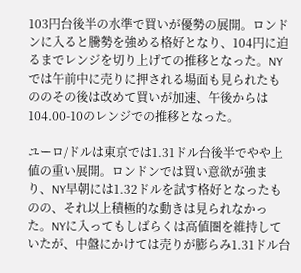103円台後半の水準で買いが優勢の展開。ロンドンに入ると騰勢を強める格好となり、104円に迫るまでレンジを切り上げての推移となった。NYでは午前中に売りに押される場面も見られたもののその後は改めて買いが加速、午後からは104.00-10のレンジでの推移となった。

ユーロ/ドルは東京では1.31ドル台後半でやや上値の重い展開。ロンドンでは買い意欲が強まり、NY早朝には1.32ドルを試す格好となったものの、それ以上積極的な動きは見られなかった。NYに入ってもしばらくは高値圏を維持していたが、中盤にかけては売りが膨らみ1.31ドル台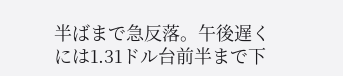半ばまで急反落。午後遅くには1.31ドル台前半まで下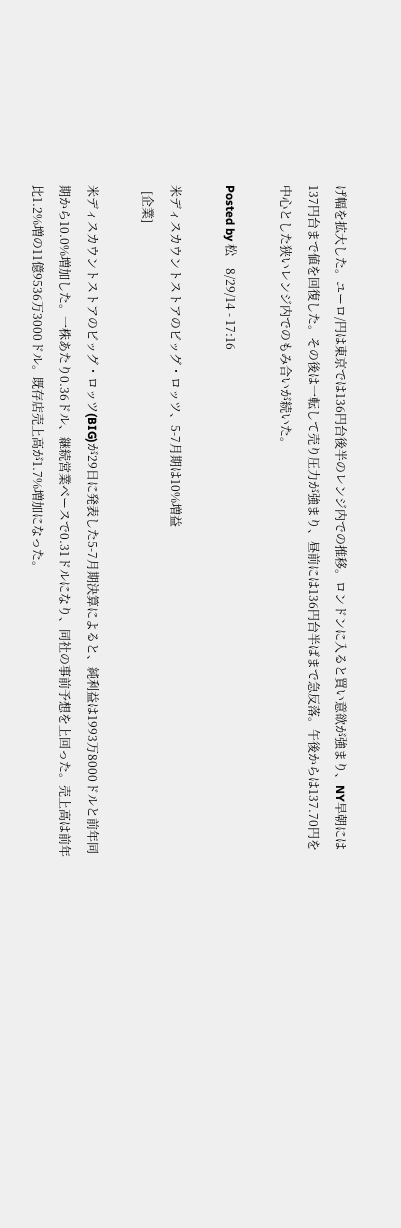げ幅を拡大した。ユーロ/円は東京では136円台後半のレンジ内での推移。ロンドンに入ると買い意欲が強まり、NY早朝には137円台まで値を回復した。その後は一転して売り圧力が強まり、昼前には136円台半ばまで急反落。午後からは137.70円を中心とした狭いレンジ内でのもみ合いが続いた。

Posted by 松    8/29/14 - 17:16

米ディスカウントストアのビッグ・ロッツ、5-7月期は10%増益
  [企業]

米ディスカウントストアのビッグ・ロッツ(BIG)が29日に発表した5-7月期決算によると、純利益は1993万8000ドルと前年同期から10.0%増加した。一株あたり0.36ドル、継続営業ベースで0.31ドルになり、同社の事前予想を上回った。売上高は前年比1.2%増の11億9536万3000ドル。既存店売上高が1.7%増加になった。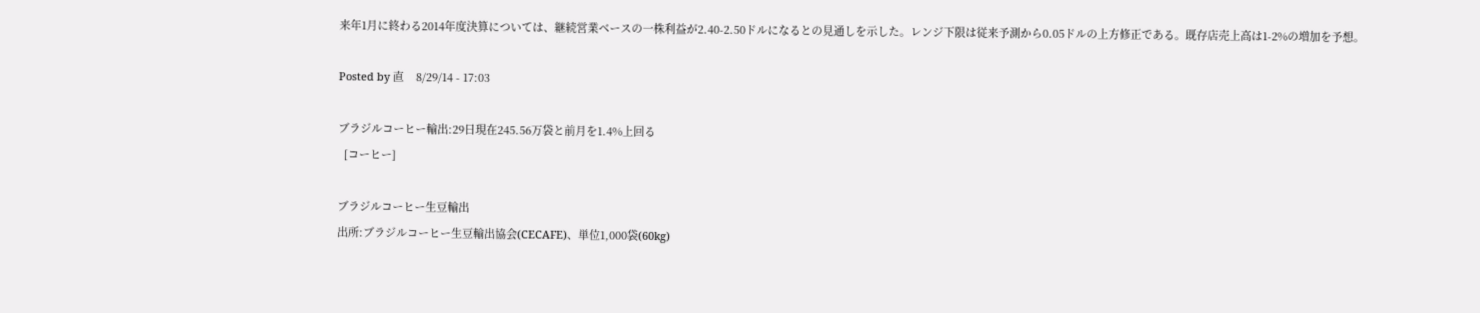来年1月に終わる2014年度決算については、継続営業ベースの一株利益が2.40-2.50ドルになるとの見通しを示した。レンジ下限は従来予測から0.05ドルの上方修正である。既存店売上高は1-2%の増加を予想。

Posted by 直    8/29/14 - 17:03

ブラジルコーヒー輸出:29日現在245.56万袋と前月を1.4%上回る
  [コーヒー]

ブラジルコーヒー生豆輸出
出所:ブラジルコーヒー生豆輸出協会(CECAFE)、単位1,000袋(60kg)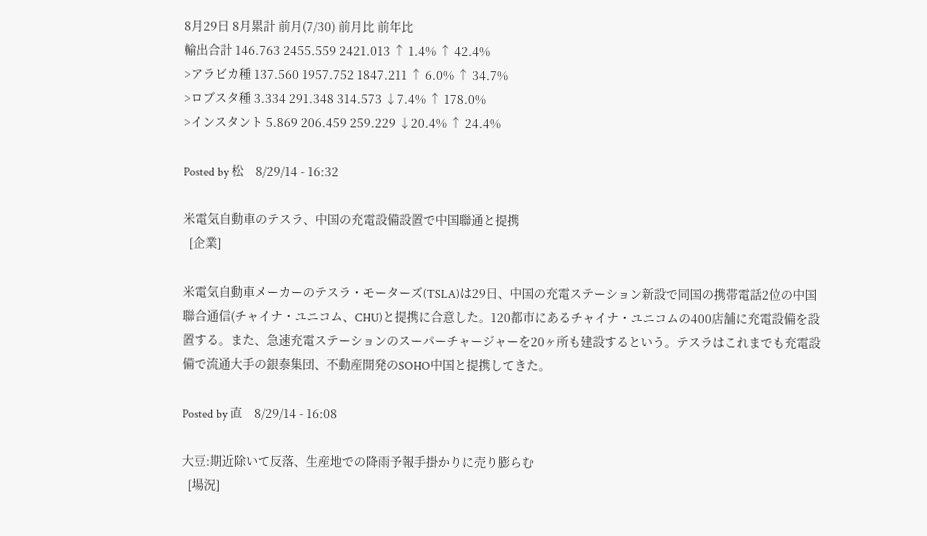8月29日 8月累計 前月(7/30) 前月比 前年比
輸出合計 146.763 2455.559 2421.013 ↑ 1.4% ↑ 42.4%
>アラビカ種 137.560 1957.752 1847.211 ↑ 6.0% ↑ 34.7%
>ロブスタ種 3.334 291.348 314.573 ↓7.4% ↑ 178.0%
>インスタント 5.869 206.459 259.229 ↓20.4% ↑ 24.4%

Posted by 松    8/29/14 - 16:32

米電気自動車のテスラ、中国の充電設備設置で中国聯通と提携
  [企業]

米電気自動車メーカーのテスラ・モーターズ(TSLA)は29日、中国の充電ステーション新設で同国の携帯電話2位の中国聯合通信(チャイナ・ユニコム、CHU)と提携に合意した。120都市にあるチャイナ・ユニコムの400店舗に充電設備を設置する。また、急速充電ステーションのスーパーチャージャーを20ヶ所も建設するという。テスラはこれまでも充電設備で流通大手の銀泰集団、不動産開発のSOHO中国と提携してきた。

Posted by 直    8/29/14 - 16:08

大豆:期近除いて反落、生産地での降雨予報手掛かりに売り膨らむ
  [場況]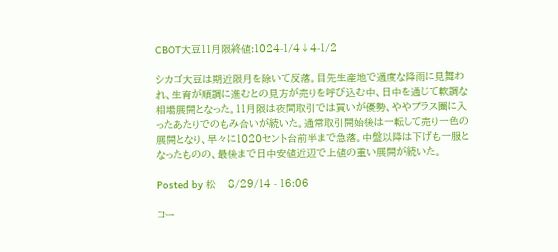CBOT大豆11月限終値:1024-1/4↓4-1/2

シカゴ大豆は期近限月を除いて反落。目先生産地で適度な降雨に見舞われ、生育が順調に進むとの見方が売りを呼び込む中、日中を通じて軟調な相場展開となった。11月限は夜間取引では買いが優勢、ややプラス圏に入ったあたりでのもみ合いが続いた。通常取引開始後は一転して売り一色の展開となり、早々に1020セント台前半まで急落。中盤以降は下げも一服となったものの、最後まで日中安値近辺で上値の重い展開が続いた。

Posted by 松    8/29/14 - 16:06

コー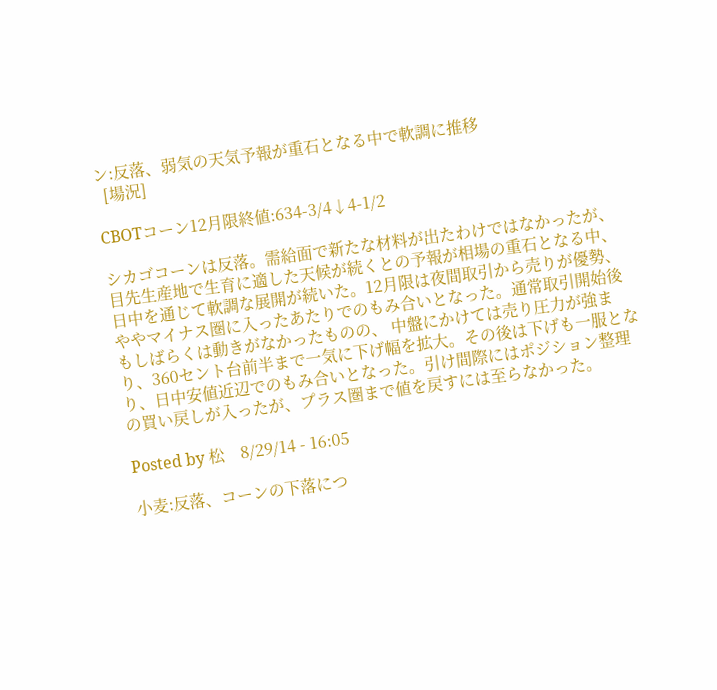ン:反落、弱気の天気予報が重石となる中で軟調に推移
  [場況]

CBOTコーン12月限終値:634-3/4↓4-1/2

シカゴコーンは反落。需給面で新たな材料が出たわけではなかったが、目先生産地で生育に適した天候が続くとの予報が相場の重石となる中、日中を通じて軟調な展開が続いた。12月限は夜間取引から売りが優勢、ややマイナス圏に入ったあたりでのもみ合いとなった。通常取引開始後もしばらくは動きがなかったものの、 中盤にかけては売り圧力が強まり、360セント台前半まで一気に下げ幅を拡大。その後は下げも一服となり、日中安値近辺でのもみ合いとなった。引け間際にはポジション整理の買い戻しが入ったが、プラス圏まで値を戻すには至らなかった。

Posted by 松    8/29/14 - 16:05

小麦:反落、コーンの下落につ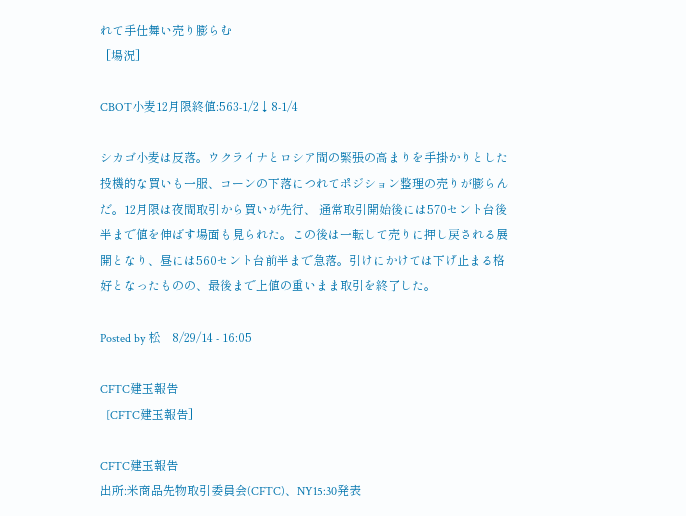れて手仕舞い売り膨らむ
  [場況]

CBOT小麦12月限終値:563-1/2↓8-1/4

シカゴ小麦は反落。ウクライナとロシア間の緊張の高まりを手掛かりとした投機的な買いも一服、コーンの下落につれてポジション整理の売りが膨らんだ。12月限は夜間取引から買いが先行、 通常取引開始後には570セント台後半まで値を伸ばす場面も見られた。この後は一転して売りに押し戻される展開となり、昼には560セント台前半まで急落。引けにかけては下げ止まる格好となったものの、最後まで上値の重いまま取引を終了した。

Posted by 松    8/29/14 - 16:05

CFTC建玉報告
  [CFTC建玉報告]

CFTC建玉報告
出所:米商品先物取引委員会(CFTC)、NY15:30発表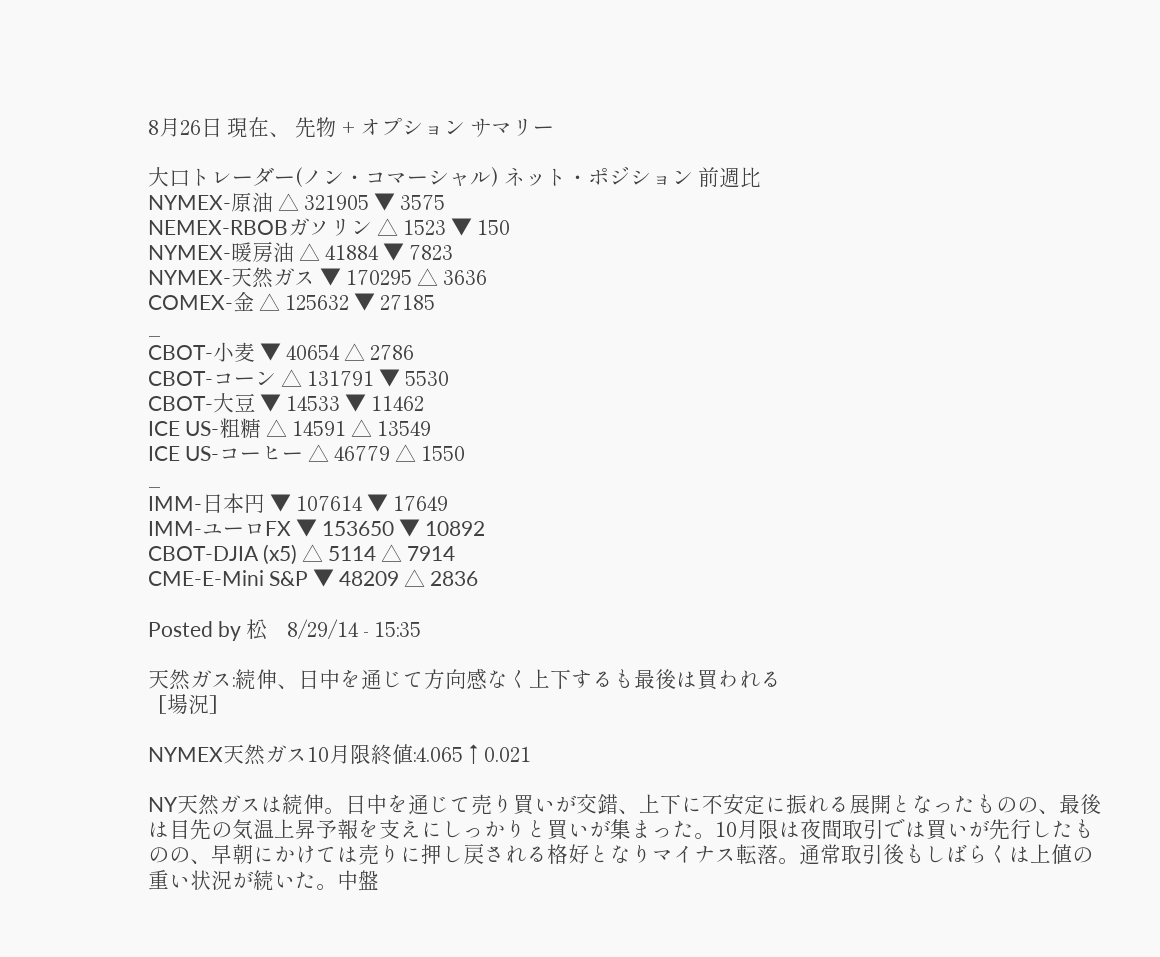8月26日 現在、 先物 + オプション サマリー

大口トレーダー(ノン・コマーシャル) ネット・ポジション 前週比
NYMEX-原油 △ 321905 ▼ 3575
NEMEX-RBOBガソリン △ 1523 ▼ 150
NYMEX-暖房油 △ 41884 ▼ 7823
NYMEX-天然ガス ▼ 170295 △ 3636
COMEX-金 △ 125632 ▼ 27185
_
CBOT-小麦 ▼ 40654 △ 2786
CBOT-コーン △ 131791 ▼ 5530
CBOT-大豆 ▼ 14533 ▼ 11462
ICE US-粗糖 △ 14591 △ 13549
ICE US-コーヒー △ 46779 △ 1550
_
IMM-日本円 ▼ 107614 ▼ 17649
IMM-ユーロFX ▼ 153650 ▼ 10892
CBOT-DJIA (x5) △ 5114 △ 7914
CME-E-Mini S&P ▼ 48209 △ 2836

Posted by 松    8/29/14 - 15:35

天然ガス:続伸、日中を通じて方向感なく上下するも最後は買われる
  [場況]

NYMEX天然ガス10月限終値:4.065↑0.021

NY天然ガスは続伸。日中を通じて売り買いが交錯、上下に不安定に振れる展開となったものの、最後は目先の気温上昇予報を支えにしっかりと買いが集まった。10月限は夜間取引では買いが先行したものの、早朝にかけては売りに押し戻される格好となりマイナス転落。通常取引後もしばらくは上値の重い状況が続いた。中盤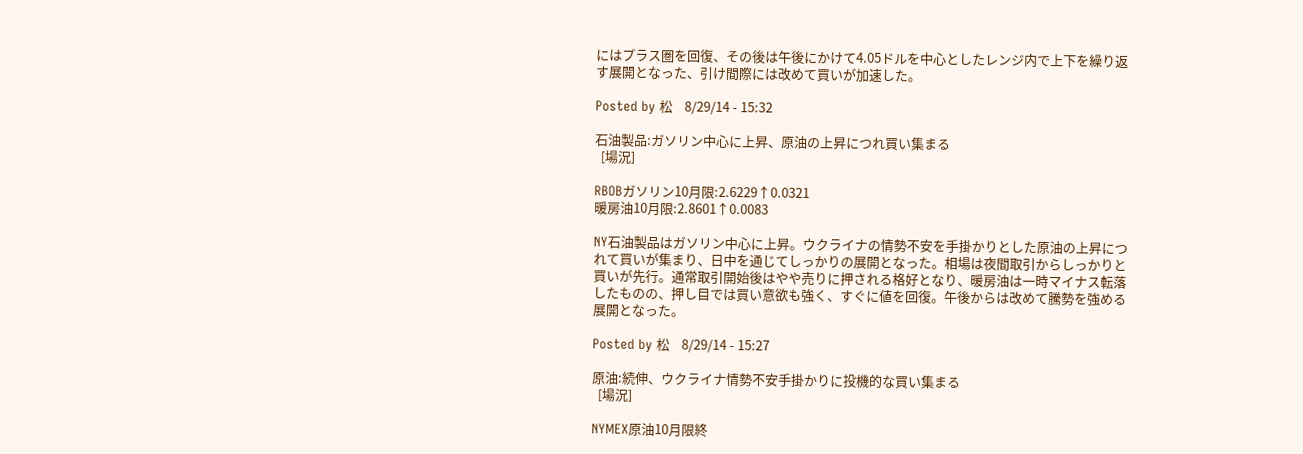にはプラス圏を回復、その後は午後にかけて4.05ドルを中心としたレンジ内で上下を繰り返す展開となった、引け間際には改めて買いが加速した。

Posted by 松    8/29/14 - 15:32

石油製品:ガソリン中心に上昇、原油の上昇につれ買い集まる
  [場況]

RBOBガソリン10月限:2.6229↑0.0321
暖房油10月限:2.8601↑0.0083

NY石油製品はガソリン中心に上昇。ウクライナの情勢不安を手掛かりとした原油の上昇につれて買いが集まり、日中を通じてしっかりの展開となった。相場は夜間取引からしっかりと買いが先行。通常取引開始後はやや売りに押される格好となり、暖房油は一時マイナス転落したものの、押し目では買い意欲も強く、すぐに値を回復。午後からは改めて騰勢を強める展開となった。

Posted by 松    8/29/14 - 15:27

原油:続伸、ウクライナ情勢不安手掛かりに投機的な買い集まる
  [場況]

NYMEX原油10月限終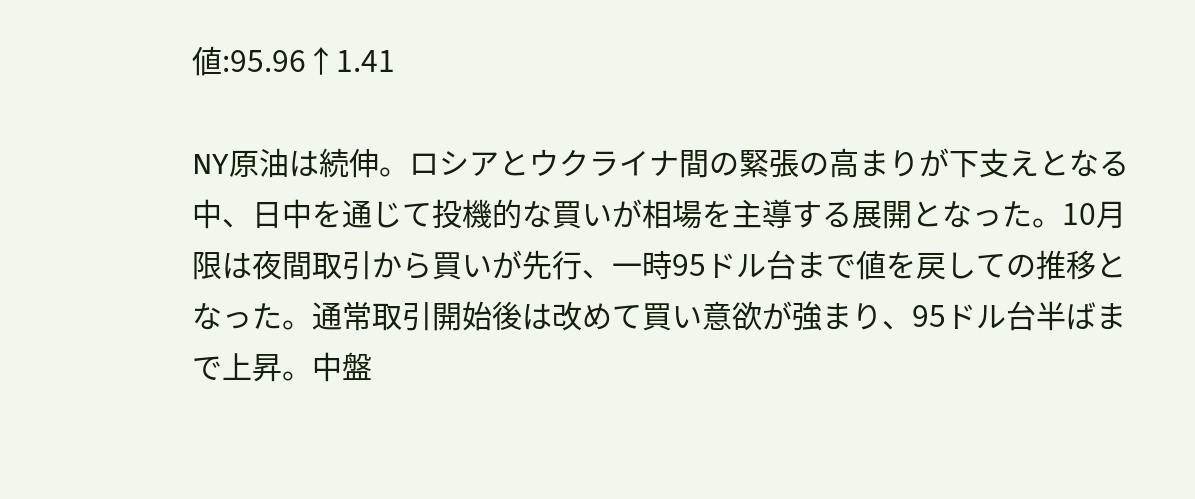値:95.96↑1.41

NY原油は続伸。ロシアとウクライナ間の緊張の高まりが下支えとなる中、日中を通じて投機的な買いが相場を主導する展開となった。10月限は夜間取引から買いが先行、一時95ドル台まで値を戻しての推移となった。通常取引開始後は改めて買い意欲が強まり、95ドル台半ばまで上昇。中盤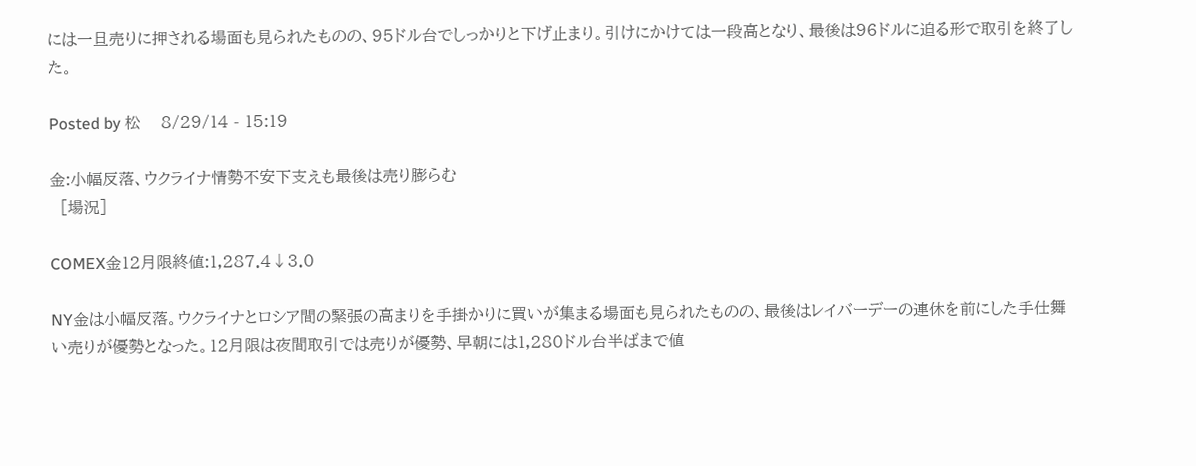には一旦売りに押される場面も見られたものの、95ドル台でしっかりと下げ止まり。引けにかけては一段高となり、最後は96ドルに迫る形で取引を終了した。

Posted by 松    8/29/14 - 15:19

金:小幅反落、ウクライナ情勢不安下支えも最後は売り膨らむ
  [場況]

COMEX金12月限終値:1,287.4↓3.0

NY金は小幅反落。ウクライナとロシア間の緊張の高まりを手掛かりに買いが集まる場面も見られたものの、最後はレイバーデーの連休を前にした手仕舞い売りが優勢となった。12月限は夜間取引では売りが優勢、早朝には1,280ドル台半ばまで値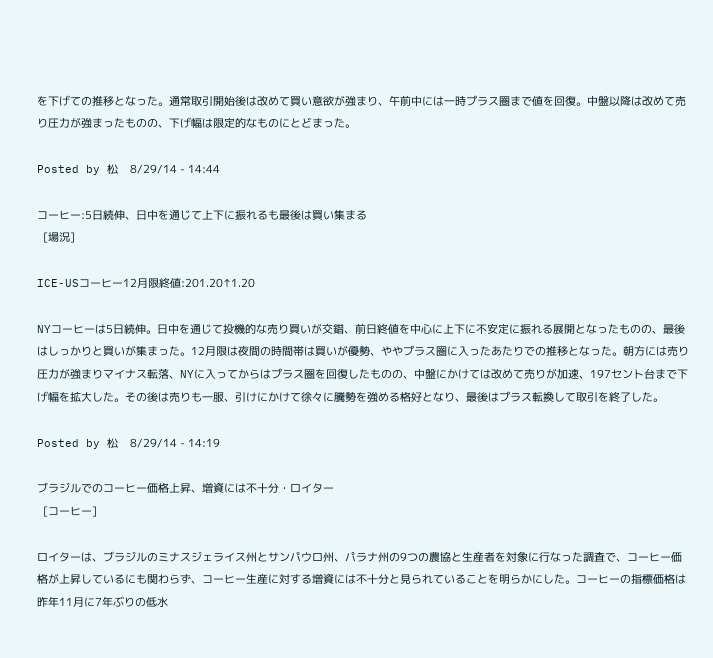を下げての推移となった。通常取引開始後は改めて買い意欲が強まり、午前中には一時プラス圏まで値を回復。中盤以降は改めて売り圧力が強まったものの、下げ幅は限定的なものにとどまった。

Posted by 松    8/29/14 - 14:44

コーヒー:5日続伸、日中を通じて上下に振れるも最後は買い集まる
  [場況]

ICE-USコーヒー12月限終値:201.20↑1.20

NYコーヒーは5日続伸。日中を通じて投機的な売り買いが交錯、前日終値を中心に上下に不安定に振れる展開となったものの、最後はしっかりと買いが集まった。12月限は夜間の時間帯は買いが優勢、ややプラス圏に入ったあたりでの推移となった。朝方には売り圧力が強まりマイナス転落、NYに入ってからはプラス圏を回復したものの、中盤にかけては改めて売りが加速、197セント台まで下げ幅を拡大した。その後は売りも一服、引けにかけて徐々に騰勢を強める格好となり、最後はプラス転換して取引を終了した。

Posted by 松    8/29/14 - 14:19

ブラジルでのコーヒー価格上昇、増資には不十分・ロイター
  [コーヒー]

ロイターは、ブラジルのミナスジェライス州とサンパウロ州、パラナ州の9つの農協と生産者を対象に行なった調査で、コーヒー価格が上昇しているにも関わらず、コーヒー生産に対する増資には不十分と見られていることを明らかにした。コーヒーの指標価格は昨年11月に7年ぶりの低水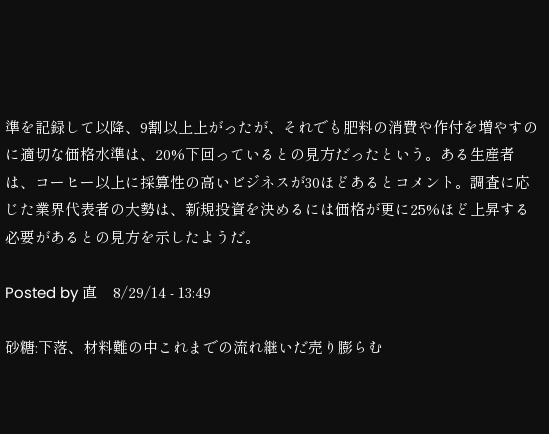準を記録して以降、9割以上上がったが、それでも肥料の消費や作付を増やすのに適切な価格水準は、20%下回っているとの見方だったという。ある生産者は、コーヒー以上に採算性の高いビジネスが30ほどあるとコメント。調査に応じた業界代表者の大勢は、新規投資を決めるには価格が更に25%ほど上昇する必要があるとの見方を示したようだ。

Posted by 直    8/29/14 - 13:49

砂糖:下落、材料難の中これまでの流れ継いだ売り膨らむ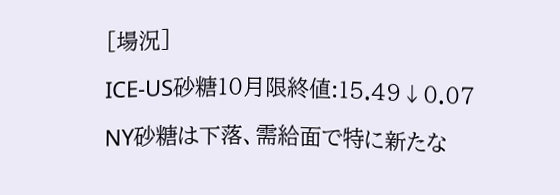[場況]

ICE-US砂糖10月限終値:15.49↓0.07

NY砂糖は下落、需給面で特に新たな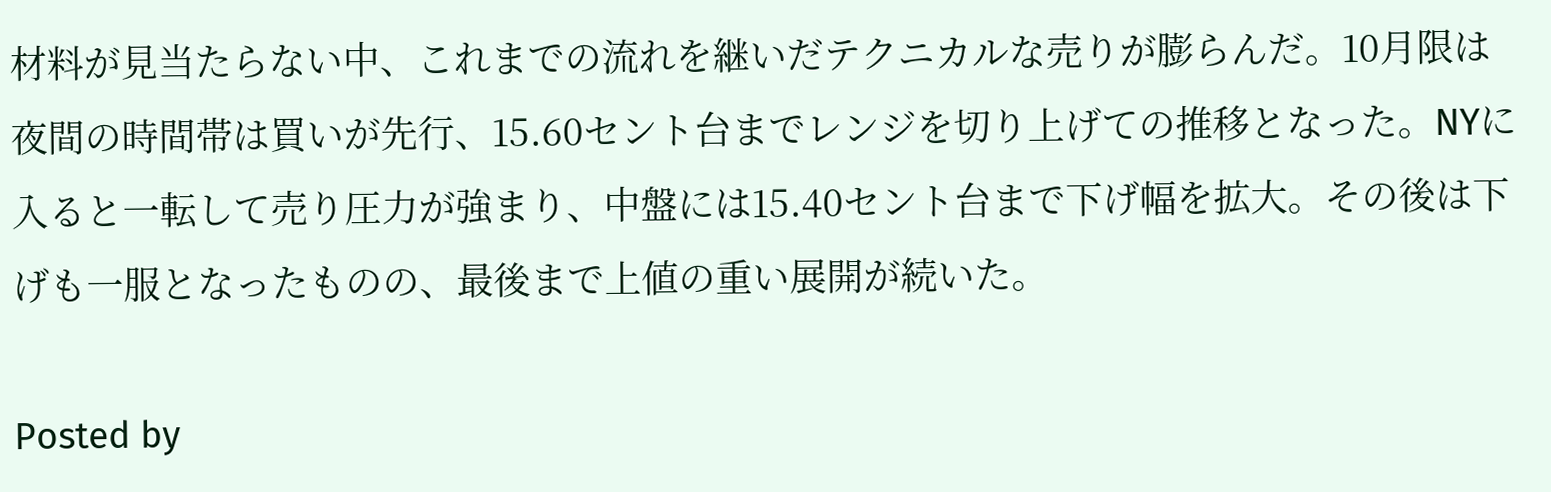材料が見当たらない中、これまでの流れを継いだテクニカルな売りが膨らんだ。10月限は夜間の時間帯は買いが先行、15.60セント台までレンジを切り上げての推移となった。NYに入ると一転して売り圧力が強まり、中盤には15.40セント台まで下げ幅を拡大。その後は下げも一服となったものの、最後まで上値の重い展開が続いた。

Posted by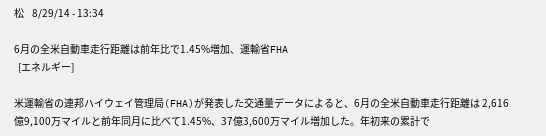松    8/29/14 - 13:34

6月の全米自動車走行距離は前年比で1.45%増加、運輸省FHA
  [エネルギー]

米運輸省の連邦ハイウェイ管理局(FHA)が発表した交通量データによると、6月の全米自動車走行距離は 2,616億9,100万マイルと前年同月に比べて1.45%、37億3,600万マイル増加した。年初来の累計で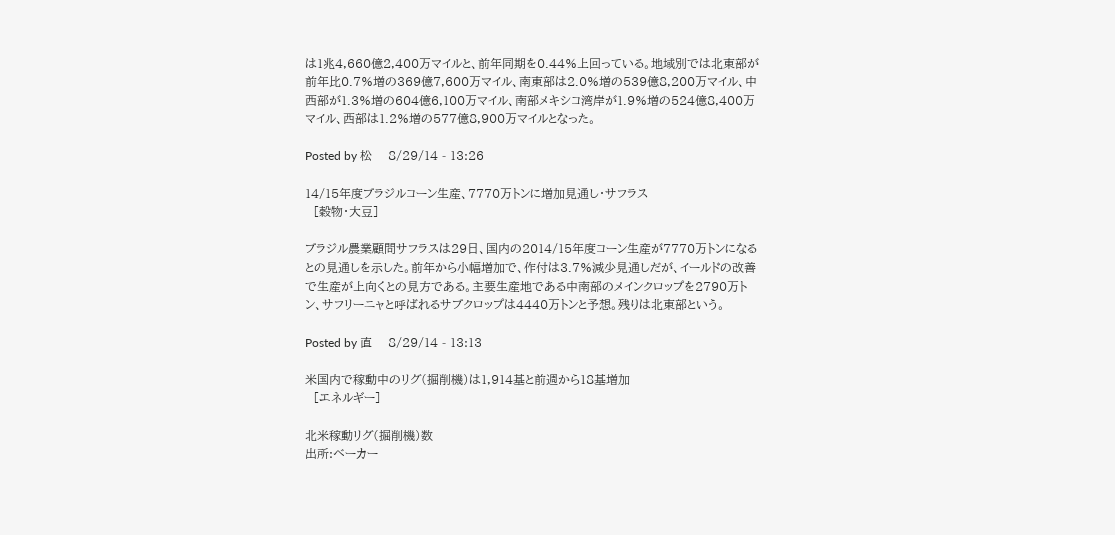は1兆4,660億2,400万マイルと、前年同期を0.44%上回っている。地域別では北東部が前年比0.7%増の369億7,600万マイル、南東部は2.0%増の539億8,200万マイル、中西部が1.3%増の604億6,100万マイル、南部メキシコ湾岸が1.9%増の524億8,400万マイル、西部は1.2%増の577億8,900万マイルとなった。

Posted by 松    8/29/14 - 13:26

14/15年度ブラジルコーン生産、7770万トンに増加見通し・サフラス
  [穀物・大豆]

ブラジル農業顧問サフラスは29日、国内の2014/15年度コーン生産が7770万トンになるとの見通しを示した。前年から小幅増加で、作付は3.7%減少見通しだが、イールドの改善で生産が上向くとの見方である。主要生産地である中南部のメインクロップを2790万トン、サフリーニャと呼ばれるサブクロップは4440万トンと予想。残りは北東部という。

Posted by 直    8/29/14 - 13:13

米国内で稼動中のリグ(掘削機)は1,914基と前週から18基増加
  [エネルギー]

北米稼動リグ(掘削機)数
出所:ベーカー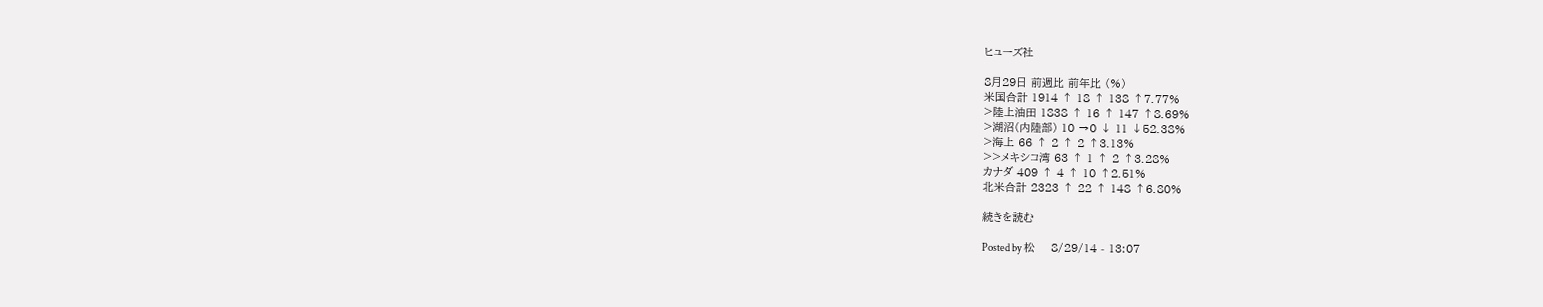ヒューズ社

8月29日 前週比 前年比 (%)
米国合計 1914 ↑ 18 ↑ 138 ↑7.77%
>陸上油田 1838 ↑ 16 ↑ 147 ↑8.69%
>湖沼(内陸部) 10 →0 ↓ 11 ↓52.38%
>海上 66 ↑ 2 ↑ 2 ↑3.13%
>>メキシコ湾 63 ↑ 1 ↑ 2 ↑3.28%
カナダ 409 ↑ 4 ↑ 10 ↑2.51%
北米合計 2323 ↑ 22 ↑ 148 ↑6.80%

続きを読む

Posted by 松    8/29/14 - 13:07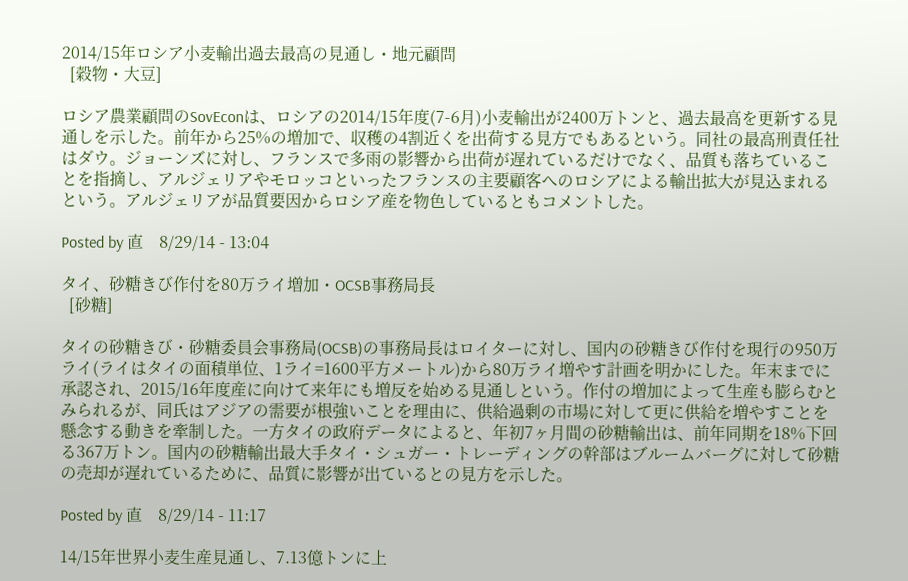2014/15年ロシア小麦輸出過去最高の見通し・地元顧問
  [穀物・大豆]

ロシア農業顧問のSovEconは、ロシアの2014/15年度(7-6月)小麦輸出が2400万トンと、過去最高を更新する見通しを示した。前年から25%の増加で、収穫の4割近くを出荷する見方でもあるという。同社の最高刑責任社はダウ。ジョーンズに対し、フランスで多雨の影響から出荷が遅れているだけでなく、品質も落ちていることを指摘し、アルジェリアやモロッコといったフランスの主要顧客へのロシアによる輸出拡大が見込まれるという。アルジェリアが品質要因からロシア産を物色しているともコメントした。

Posted by 直    8/29/14 - 13:04

タイ、砂糖きび作付を80万ライ増加・OCSB事務局長
  [砂糖]

タイの砂糖きび・砂糖委員会事務局(OCSB)の事務局長はロイターに対し、国内の砂糖きび作付を現行の950万ライ(ライはタイの面積単位、1ライ=1600平方メートル)から80万ライ増やす計画を明かにした。年末までに承認され、2015/16年度産に向けて来年にも増反を始める見通しという。作付の増加によって生産も膨らむとみられるが、同氏はアジアの需要が根強いことを理由に、供給過剰の市場に対して更に供給を増やすことを懸念する動きを牽制した。一方タイの政府データによると、年初7ヶ月間の砂糖輸出は、前年同期を18%下回る367万トン。国内の砂糖輸出最大手タイ・シュガー・トレーディングの幹部はブルームバーグに対して砂糖の売却が遅れているために、品質に影響が出ているとの見方を示した。

Posted by 直    8/29/14 - 11:17

14/15年世界小麦生産見通し、7.13億トンに上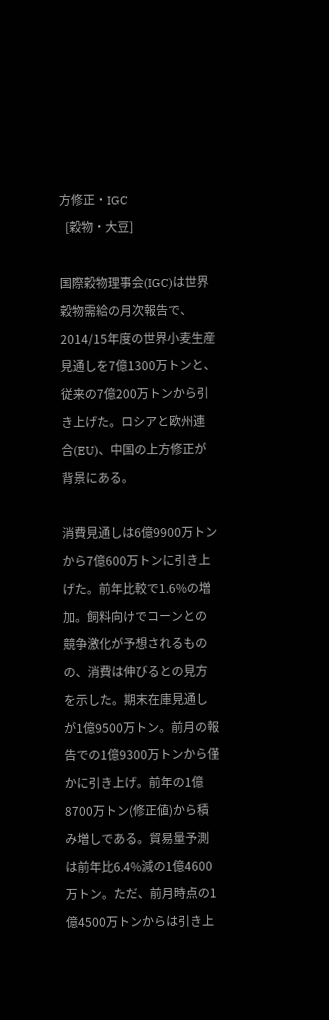方修正・IGC
  [穀物・大豆]

国際穀物理事会(IGC)は世界穀物需給の月次報告で、2014/15年度の世界小麦生産見通しを7億1300万トンと、従来の7億200万トンから引き上げた。ロシアと欧州連合(EU)、中国の上方修正が背景にある。

消費見通しは6億9900万トンから7億600万トンに引き上げた。前年比較で1.6%の増加。飼料向けでコーンとの競争激化が予想されるものの、消費は伸びるとの見方を示した。期末在庫見通しが1億9500万トン。前月の報告での1億9300万トンから僅かに引き上げ。前年の1億8700万トン(修正値)から積み増しである。貿易量予測は前年比6.4%減の1億4600万トン。ただ、前月時点の1億4500万トンからは引き上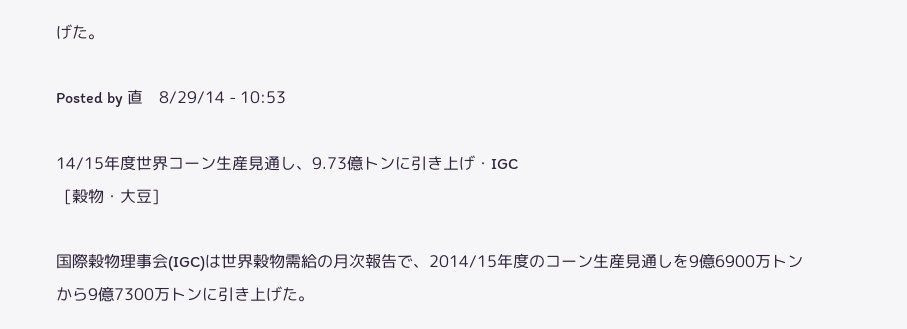げた。

Posted by 直    8/29/14 - 10:53

14/15年度世界コーン生産見通し、9.73億トンに引き上げ・IGC
  [穀物・大豆]

国際穀物理事会(IGC)は世界穀物需給の月次報告で、2014/15年度のコーン生産見通しを9億6900万トンから9億7300万トンに引き上げた。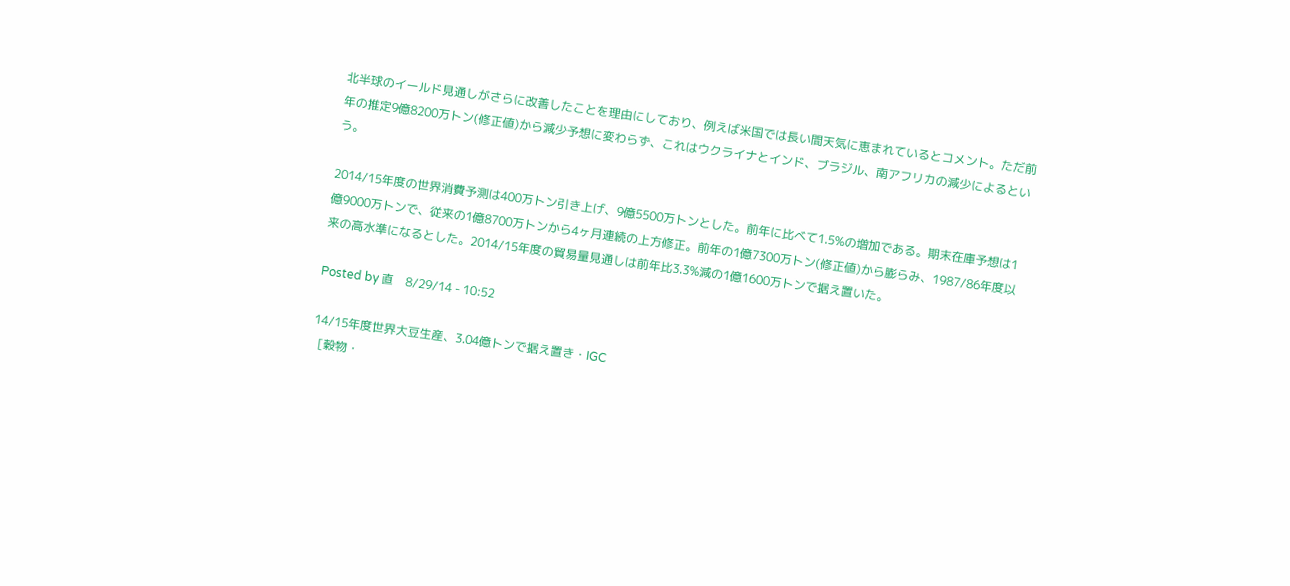北半球のイールド見通しがさらに改善したことを理由にしており、例えば米国では長い間天気に恵まれているとコメント。ただ前年の推定9億8200万トン(修正値)から減少予想に変わらず、これはウクライナとインド、ブラジル、南アフリカの減少によるという。

2014/15年度の世界消費予測は400万トン引き上げ、9億5500万トンとした。前年に比べて1.5%の増加である。期末在庫予想は1億9000万トンで、従来の1億8700万トンから4ヶ月連続の上方修正。前年の1億7300万トン(修正値)から膨らみ、1987/86年度以来の高水準になるとした。2014/15年度の貿易量見通しは前年比3.3%減の1億1600万トンで据え置いた。

Posted by 直    8/29/14 - 10:52

14/15年度世界大豆生産、3.04億トンで据え置き・IGC
  [穀物・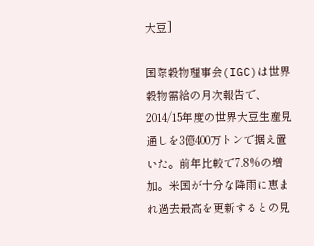大豆]

国際穀物理事会(IGC)は世界穀物需給の月次報告で、2014/15年度の世界大豆生産見通しを3億400万トンで据え置いた。前年比較で7.8%の増加。米国が十分な降雨に恵まれ過去最高を更新するとの見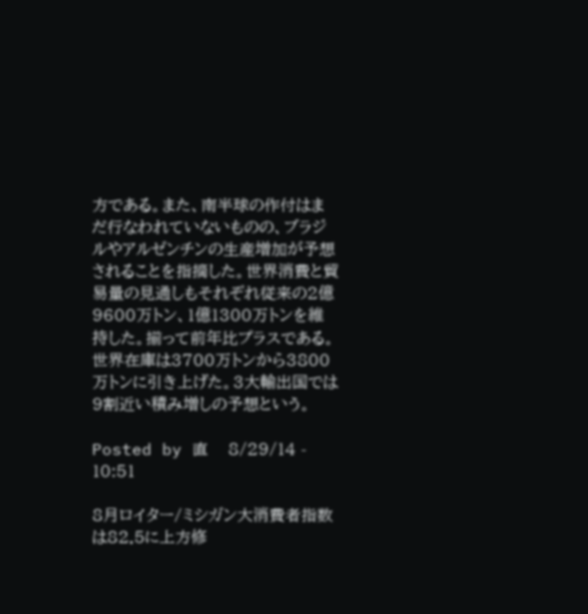方である。また、南半球の作付はまだ行なわれていないものの、ブラジルやアルゼンチンの生産増加が予想されることを指摘した。世界消費と貿易量の見通しもそれぞれ従来の2億9600万トン、1億1300万トンを維持した。揃って前年比プラスである。世界在庫は3700万トンから3800万トンに引き上げた。3大輸出国では9割近い積み増しの予想という。

Posted by 直    8/29/14 - 10:51

8月ロイター/ミシガン大消費者指数は82.5に上方修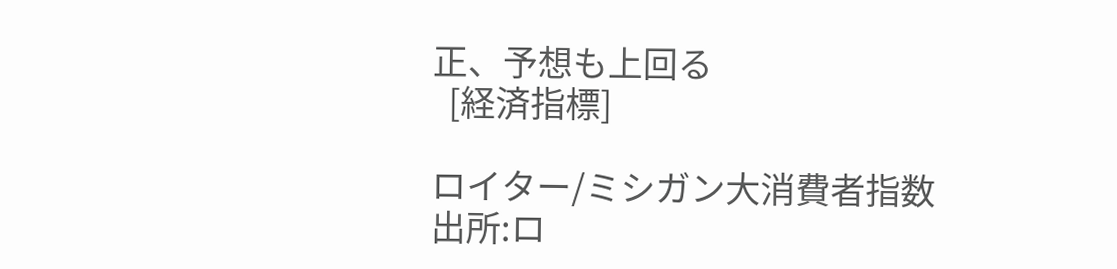正、予想も上回る
  [経済指標]

ロイター/ミシガン大消費者指数
出所:ロ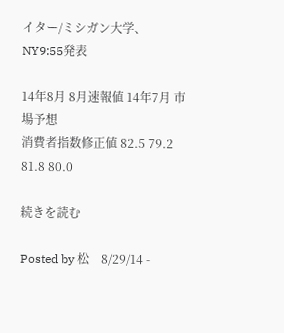イター/ミシガン大学、NY9:55発表

14年8月 8月速報値 14年7月 市場予想
消費者指数修正値 82.5 79.2 81.8 80.0

続きを読む

Posted by 松    8/29/14 -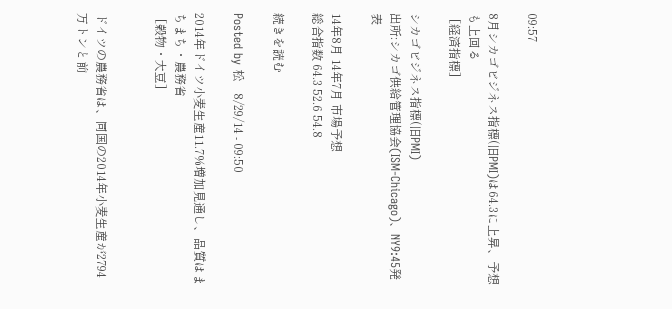09:57

8月シカゴビジネス指標(旧PMI)は64.3に上昇、予想も上回る
  [経済指標]

シカゴビジネス指標(旧PMI)
出所:シカゴ供給管理協会(ISM-Chicago)、NY9:45発表

14年8月 14年7月 市場予想
総合指数 64.3 52.6 54.8

続きを読む

Posted by 松    8/29/14 - 09:50

2014年ドイツ小麦生産11.7%増加見通し、品質はまちまち・農務省
  [穀物・大豆]


ドイツの農務省は、同国の2014年小麦生産が2794万トンと前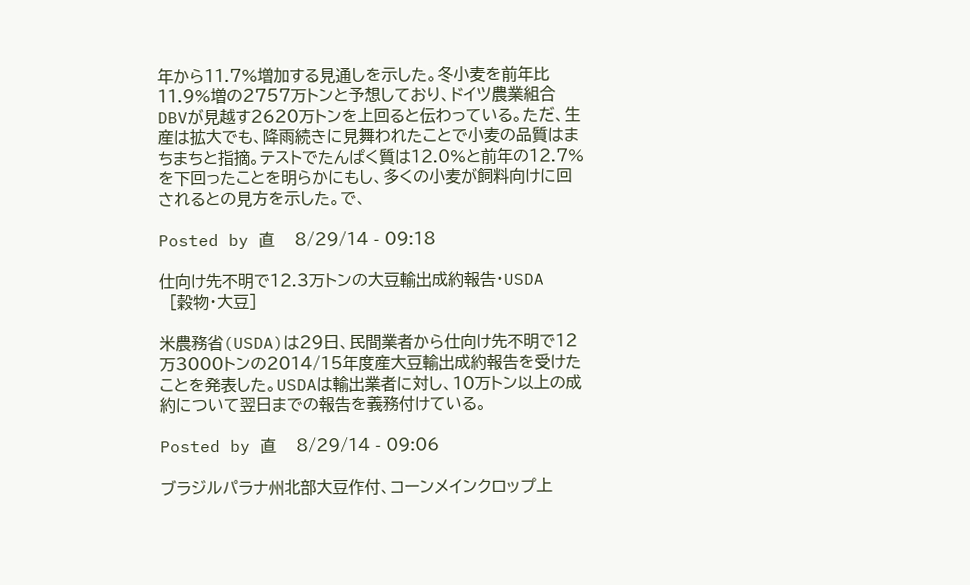年から11.7%増加する見通しを示した。冬小麦を前年比11.9%増の2757万トンと予想しており、ドイツ農業組合DBVが見越す2620万トンを上回ると伝わっている。ただ、生産は拡大でも、降雨続きに見舞われたことで小麦の品質はまちまちと指摘。テストでたんぱく質は12.0%と前年の12.7%を下回ったことを明らかにもし、多くの小麦が飼料向けに回されるとの見方を示した。で、

Posted by 直    8/29/14 - 09:18

仕向け先不明で12.3万トンの大豆輸出成約報告・USDA
  [穀物・大豆]

米農務省(USDA)は29日、民間業者から仕向け先不明で12万3000トンの2014/15年度産大豆輸出成約報告を受けたことを発表した。USDAは輸出業者に対し、10万トン以上の成約について翌日までの報告を義務付けている。

Posted by 直    8/29/14 - 09:06

ブラジルパラナ州北部大豆作付、コーンメインクロップ上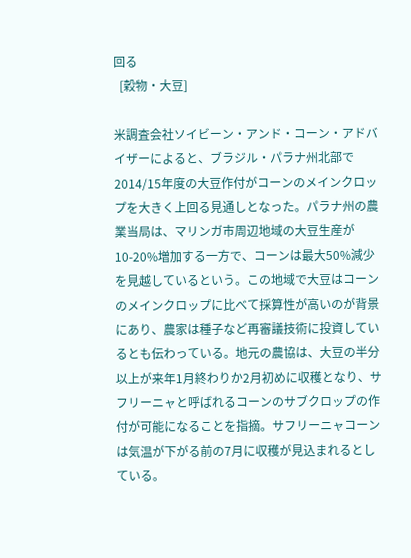回る
  [穀物・大豆]

米調査会社ソイビーン・アンド・コーン・アドバイザーによると、ブラジル・パラナ州北部で2014/15年度の大豆作付がコーンのメインクロップを大きく上回る見通しとなった。パラナ州の農業当局は、マリンガ市周辺地域の大豆生産が10-20%増加する一方で、コーンは最大50%減少を見越しているという。この地域で大豆はコーンのメインクロップに比べて採算性が高いのが背景にあり、農家は種子など再審議技術に投資しているとも伝わっている。地元の農協は、大豆の半分以上が来年1月終わりか2月初めに収穫となり、サフリーニャと呼ばれるコーンのサブクロップの作付が可能になることを指摘。サフリーニャコーンは気温が下がる前の7月に収穫が見込まれるとしている。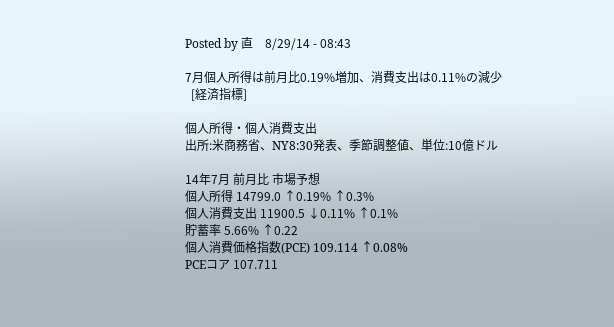Posted by 直    8/29/14 - 08:43

7月個人所得は前月比0.19%増加、消費支出は0.11%の減少
  [経済指標]

個人所得・個人消費支出
出所:米商務省、NY8:30発表、季節調整値、単位:10億ドル

14年7月 前月比 市場予想
個人所得 14799.0 ↑0.19% ↑0.3%
個人消費支出 11900.5 ↓0.11% ↑0.1%
貯蓄率 5.66% ↑0.22
個人消費価格指数(PCE) 109.114 ↑0.08%
PCEコア 107.711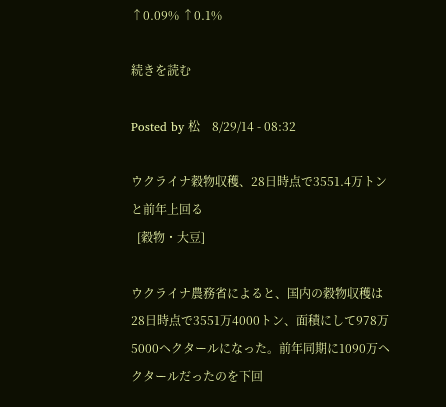↑0.09% ↑0.1%

続きを読む

Posted by 松    8/29/14 - 08:32

ウクライナ穀物収穫、28日時点で3551.4万トンと前年上回る
  [穀物・大豆]

ウクライナ農務省によると、国内の穀物収穫は28日時点で3551万4000トン、面積にして978万5000ヘクタールになった。前年同期に1090万ヘクタールだったのを下回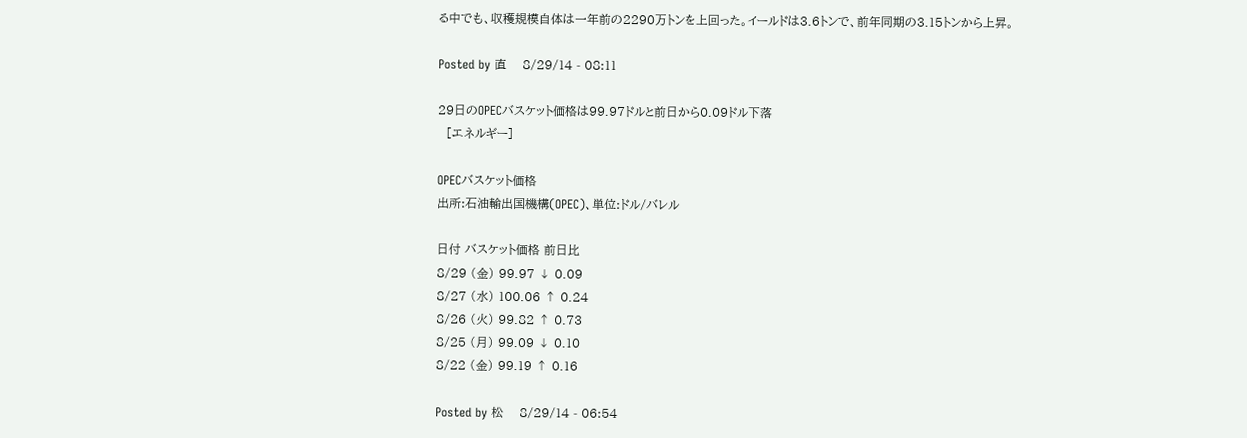る中でも、収穫規模自体は一年前の2290万トンを上回った。イールドは3.6トンで、前年同期の3.15トンから上昇。

Posted by 直    8/29/14 - 08:11

29日のOPECバスケット価格は99.97ドルと前日から0.09ドル下落
  [エネルギー]

OPECバスケット価格
出所:石油輸出国機構(OPEC)、単位:ドル/バレル

日付 バスケット価格 前日比
8/29 (金) 99.97 ↓ 0.09
8/27 (水) 100.06 ↑ 0.24
8/26 (火) 99.82 ↑ 0.73
8/25 (月) 99.09 ↓ 0.10
8/22 (金) 99.19 ↑ 0.16

Posted by 松    8/29/14 - 06:54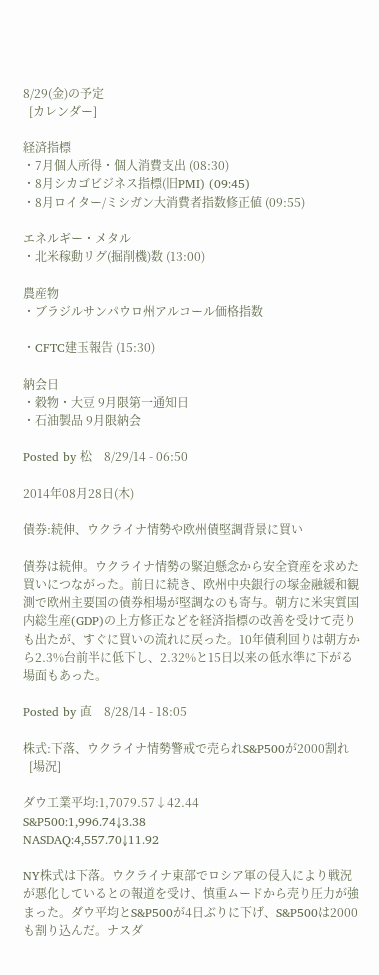8/29(金)の予定
  [カレンダー]

経済指標
・7月個人所得・個人消費支出 (08:30)
・8月シカゴビジネス指標(旧PMI) (09:45)
・8月ロイター/ミシガン大消費者指数修正値 (09:55)

エネルギー・メタル
・北米稼動リグ(掘削機)数 (13:00)

農産物
・ブラジルサンパウロ州アルコール価格指数

・CFTC建玉報告 (15:30)

納会日
・穀物・大豆 9月限第一通知日
・石油製品 9月限納会

Posted by 松    8/29/14 - 06:50

2014年08月28日(木)

債券:続伸、ウクライナ情勢や欧州債堅調背景に買い

債券は続伸。ウクライナ情勢の緊迫懸念から安全資産を求めた買いにつながった。前日に続き、欧州中央銀行の塚金融緩和観測で欧州主要国の債券相場が堅調なのも寄与。朝方に米実質国内総生産(GDP)の上方修正などを経済指標の改善を受けて売りも出たが、すぐに買いの流れに戻った。10年債利回りは朝方から2.3%台前半に低下し、2.32%と15日以来の低水準に下がる場面もあった。

Posted by 直    8/28/14 - 18:05

株式:下落、ウクライナ情勢警戒で売られS&P500が2000割れ
  [場況]

ダウ工業平均:1,7079.57↓42.44
S&P500:1,996.74↓3.38
NASDAQ:4,557.70↓11.92

NY株式は下落。ウクライナ東部でロシア軍の侵入により戦況が悪化しているとの報道を受け、慎重ムードから売り圧力が強まった。ダウ平均とS&P500が4日ぶりに下げ、S&P500は2000も割り込んだ。ナスダ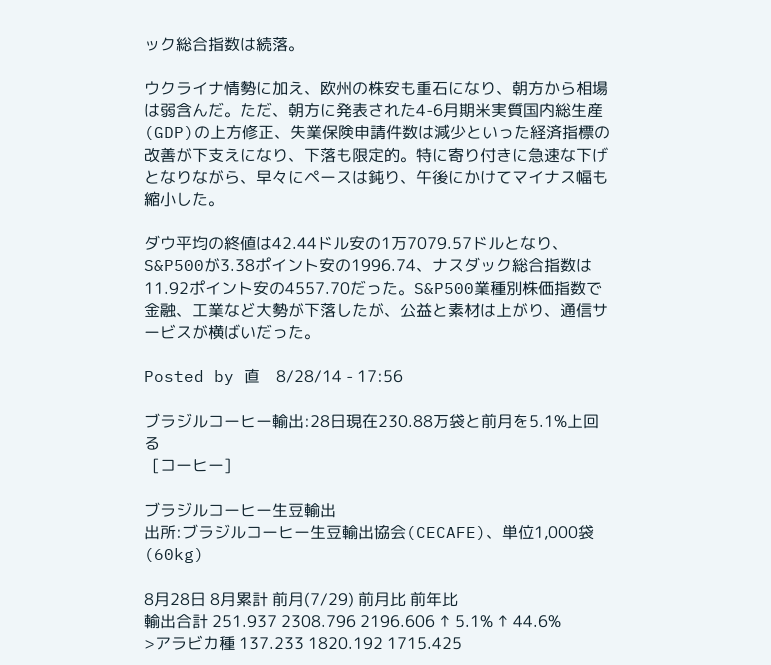ック総合指数は続落。

ウクライナ情勢に加え、欧州の株安も重石になり、朝方から相場は弱含んだ。ただ、朝方に発表された4-6月期米実質国内総生産(GDP)の上方修正、失業保険申請件数は減少といった経済指標の改善が下支えになり、下落も限定的。特に寄り付きに急速な下げとなりながら、早々にペースは鈍り、午後にかけてマイナス幅も縮小した。

ダウ平均の終値は42.44ドル安の1万7079.57ドルとなり、S&P500が3.38ポイント安の1996.74、ナスダック総合指数は11.92ポイント安の4557.70だった。S&P500業種別株価指数で金融、工業など大勢が下落したが、公益と素材は上がり、通信サービスが横ばいだった。

Posted by 直    8/28/14 - 17:56

ブラジルコーヒー輸出:28日現在230.88万袋と前月を5.1%上回る
  [コーヒー]

ブラジルコーヒー生豆輸出
出所:ブラジルコーヒー生豆輸出協会(CECAFE)、単位1,000袋(60kg)

8月28日 8月累計 前月(7/29) 前月比 前年比
輸出合計 251.937 2308.796 2196.606 ↑ 5.1% ↑ 44.6%
>アラビカ種 137.233 1820.192 1715.425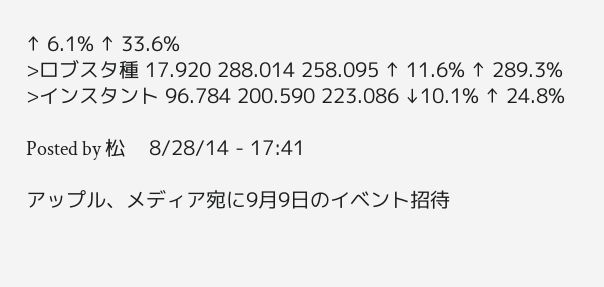↑ 6.1% ↑ 33.6%
>ロブスタ種 17.920 288.014 258.095 ↑ 11.6% ↑ 289.3%
>インスタント 96.784 200.590 223.086 ↓10.1% ↑ 24.8%

Posted by 松    8/28/14 - 17:41

アップル、メディア宛に9月9日のイベント招待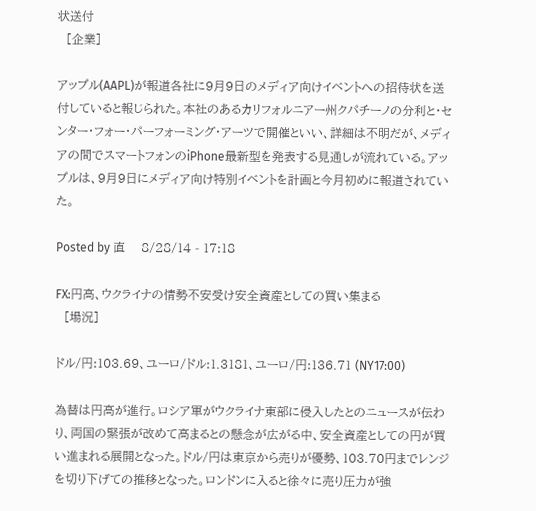状送付
  [企業]

アップル(AAPL)が報道各社に9月9日のメディア向けイベントへの招待状を送付していると報じられた。本社のあるカリフォルニアー州クパチーノの分利と・センター・フォー・パーフォーミング・アーツで開催といい、詳細は不明だが、メディアの間でスマートフォンのiPhone最新型を発表する見通しが流れている。アップルは、9月9日にメディア向け特別イベントを計画と今月初めに報道されていた。

Posted by 直    8/28/14 - 17:18

FX:円高、ウクライナの情勢不安受け安全資産としての買い集まる
  [場況]

ドル/円:103.69、ユーロ/ドル:1.3181、ユーロ/円:136.71 (NY17:00)

為替は円高が進行。ロシア軍がウクライナ東部に侵入したとのニュースが伝わり、両国の緊張が改めて高まるとの懸念が広がる中、安全資産としての円が買い進まれる展開となった。ドル/円は東京から売りが優勢、103.70円までレンジを切り下げての推移となった。ロンドンに入ると徐々に売り圧力が強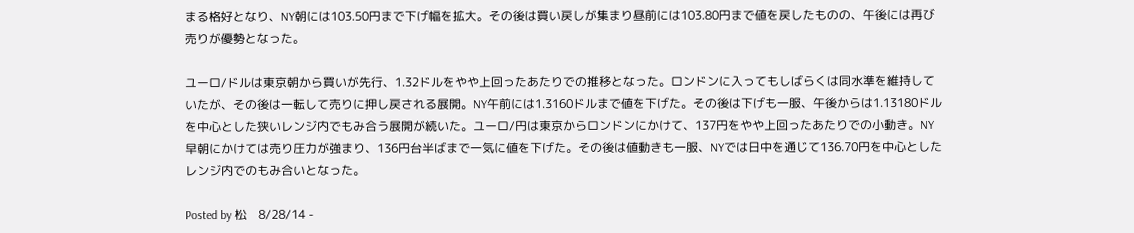まる格好となり、NY朝には103.50円まで下げ幅を拡大。その後は買い戻しが集まり昼前には103.80円まで値を戻したものの、午後には再び売りが優勢となった。

ユーロ/ドルは東京朝から買いが先行、1.32ドルをやや上回ったあたりでの推移となった。ロンドンに入ってもしばらくは同水準を維持していたが、その後は一転して売りに押し戻される展開。NY午前には1.3160ドルまで値を下げた。その後は下げも一服、午後からは1.13180ドルを中心とした狭いレンジ内でもみ合う展開が続いた。ユーロ/円は東京からロンドンにかけて、137円をやや上回ったあたりでの小動き。NY早朝にかけては売り圧力が強まり、136円台半ばまで一気に値を下げた。その後は値動きも一服、NYでは日中を通じて136.70円を中心としたレンジ内でのもみ合いとなった。

Posted by 松    8/28/14 -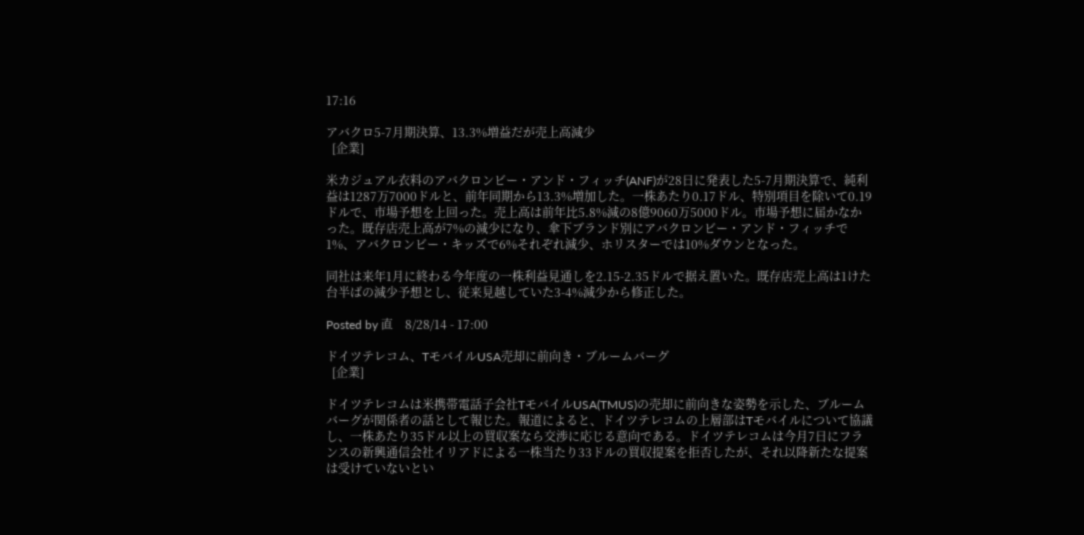17:16

アバクロ5-7月期決算、13.3%増益だが売上高減少
  [企業]

米カジュアル衣料のアバクロンビー・アンド・フィッチ(ANF)が28日に発表した5-7月期決算で、純利益は1287万7000ドルと、前年同期から13.3%増加した。一株あたり0.17ドル、特別項目を除いて0.19ドルで、市場予想を上回った。売上高は前年比5.8%減の8億9060万5000ドル。市場予想に届かなかった。既存店売上高が7%の減少になり、傘下ブランド別にアバクロンビー・アンド・フィッチで1%、アバクロンビー・キッズで6%それぞれ減少、ホリスターでは10%ダウンとなった。

同社は来年1月に終わる今年度の一株利益見通しを2.15-2.35ドルで据え置いた。既存店売上高は1けた台半ばの減少予想とし、従来見越していた3-4%減少から修正した。

Posted by 直    8/28/14 - 17:00

ドイツテレコム、TモバイルUSA売却に前向き・ブルームバーグ
  [企業]

ドイツテレコムは米携帯電話子会社TモバイルUSA(TMUS)の売却に前向きな姿勢を示した、ブルームバーグが関係者の話として報じた。報道によると、ドイツテレコムの上層部はTモバイルについて協議し、一株あたり35ドル以上の買収案なら交渉に応じる意向である。ドイツテレコムは今月7日にフランスの新興通信会社イリアドによる一株当たり33ドルの買収提案を拒否したが、それ以降新たな提案は受けていないとい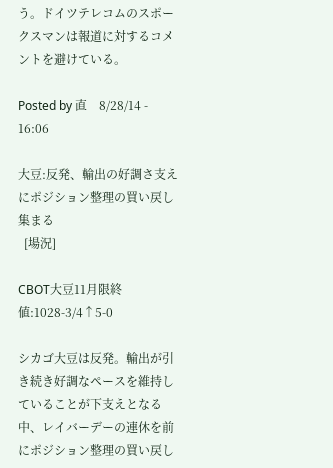う。ドイツテレコムのスポークスマンは報道に対するコメントを避けている。

Posted by 直    8/28/14 - 16:06

大豆:反発、輸出の好調さ支えにポジション整理の買い戻し集まる
  [場況]

CBOT大豆11月限終値:1028-3/4↑5-0

シカゴ大豆は反発。輸出が引き続き好調なペースを維持していることが下支えとなる中、レイバーデーの連休を前にポジション整理の買い戻し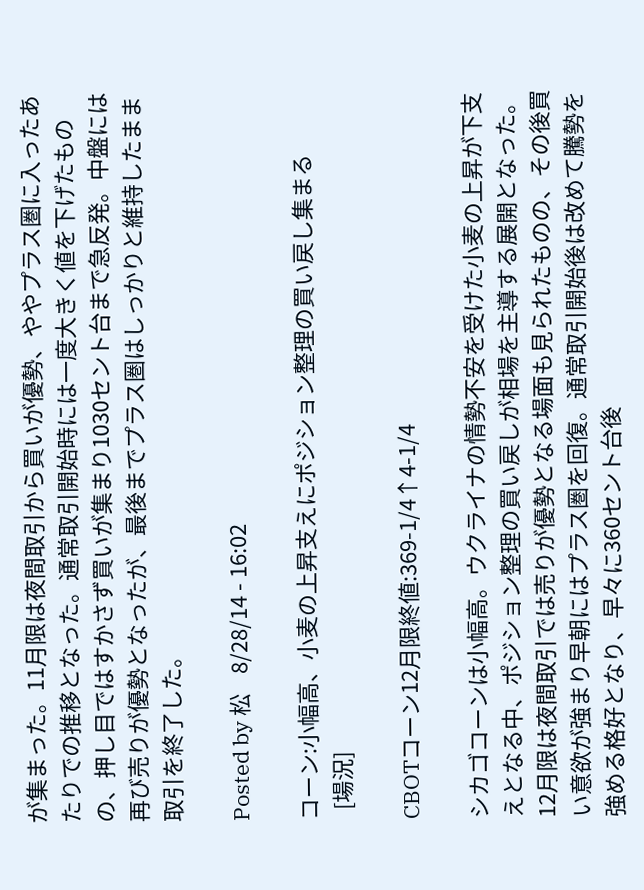が集まった。11月限は夜間取引から買いが優勢、ややプラス圏に入ったあたりでの推移となった。通常取引開始時には一度大きく値を下げたものの、押し目ではすかさず買いが集まり1030セント台まで急反発。中盤には再び売りが優勢となったが、最後までプラス圏はしっかりと維持したまま取引を終了した。

Posted by 松    8/28/14 - 16:02

コーン:小幅高、小麦の上昇支えにポジション整理の買い戻し集まる
  [場況]

CBOTコーン12月限終値:369-1/4↑4-1/4

シカゴコーンは小幅高。ウクライナの情勢不安を受けた小麦の上昇が下支えとなる中、ポジション整理の買い戻しが相場を主導する展開となった。12月限は夜間取引では売りが優勢となる場面も見られたものの、その後買い意欲が強まり早朝にはプラス圏を回復。通常取引開始後は改めて騰勢を強める格好となり、早々に360セント台後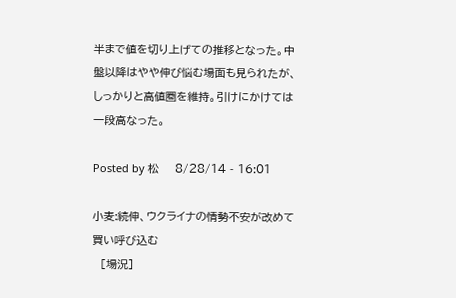半まで値を切り上げての推移となった。中盤以降はやや伸び悩む場面も見られたが、しっかりと高値圏を維持。引けにかけては一段高なった。

Posted by 松    8/28/14 - 16:01

小麦:続伸、ウクライナの情勢不安が改めて買い呼び込む
  [場況]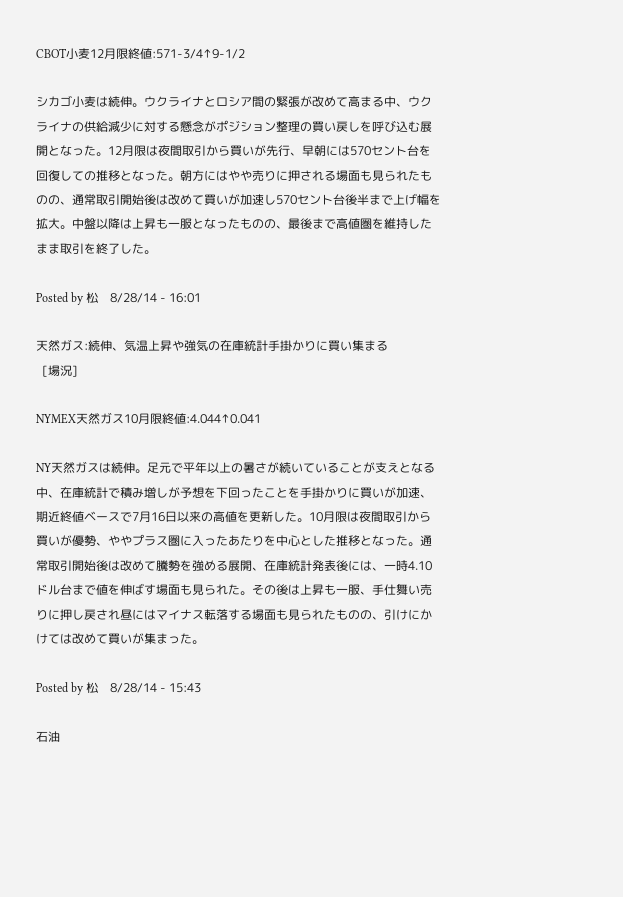CBOT小麦12月限終値:571-3/4↑9-1/2

シカゴ小麦は続伸。ウクライナとロシア間の緊張が改めて高まる中、ウクライナの供給減少に対する懸念がポジション整理の買い戻しを呼び込む展開となった。12月限は夜間取引から買いが先行、早朝には570セント台を回復しての推移となった。朝方にはやや売りに押される場面も見られたものの、通常取引開始後は改めて買いが加速し570セント台後半まで上げ幅を拡大。中盤以降は上昇も一服となったものの、最後まで高値圏を維持したまま取引を終了した。

Posted by 松    8/28/14 - 16:01

天然ガス:続伸、気温上昇や強気の在庫統計手掛かりに買い集まる
  [場況]

NYMEX天然ガス10月限終値:4.044↑0.041

NY天然ガスは続伸。足元で平年以上の暑さが続いていることが支えとなる中、在庫統計で積み増しが予想を下回ったことを手掛かりに買いが加速、期近終値ベースで7月16日以来の高値を更新した。10月限は夜間取引から買いが優勢、ややプラス圏に入ったあたりを中心とした推移となった。通常取引開始後は改めて騰勢を強める展開、在庫統計発表後には、一時4.10ドル台まで値を伸ばす場面も見られた。その後は上昇も一服、手仕舞い売りに押し戻され昼にはマイナス転落する場面も見られたものの、引けにかけては改めて買いが集まった。

Posted by 松    8/28/14 - 15:43

石油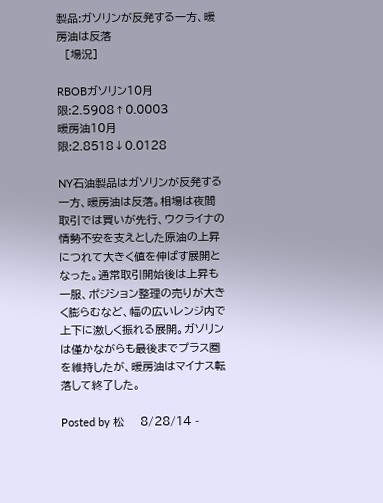製品:ガソリンが反発する一方、暖房油は反落
  [場況]

RBOBガソリン10月限:2.5908↑0.0003
暖房油10月限:2.8518↓0.0128

NY石油製品はガソリンが反発する一方、暖房油は反落。相場は夜間取引では買いが先行、ウクライナの情勢不安を支えとした原油の上昇につれて大きく値を伸ばす展開となった。通常取引開始後は上昇も一服、ポジション整理の売りが大きく膨らむなど、幅の広いレンジ内で上下に激しく振れる展開。ガソリンは僅かながらも最後までプラス圏を維持したが、暖房油はマイナス転落して終了した。

Posted by 松    8/28/14 -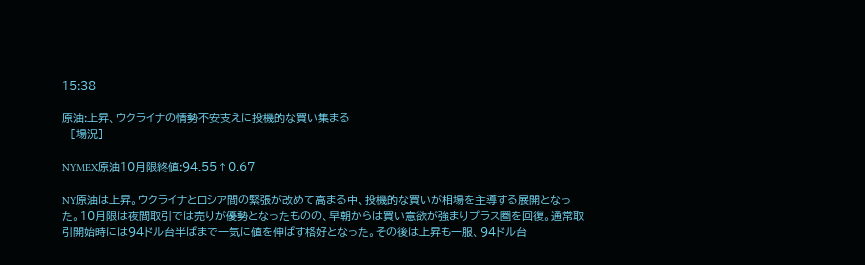15:38

原油:上昇、ウクライナの情勢不安支えに投機的な買い集まる
  [場況]

NYMEX原油10月限終値:94.55↑0.67

NY原油は上昇。ウクライナとロシア間の緊張が改めて高まる中、投機的な買いが相場を主導する展開となった。10月限は夜間取引では売りが優勢となったものの、早朝からは買い意欲が強まりプラス圏を回復。通常取引開始時には94ドル台半ばまで一気に値を伸ばす格好となった。その後は上昇も一服、94ドル台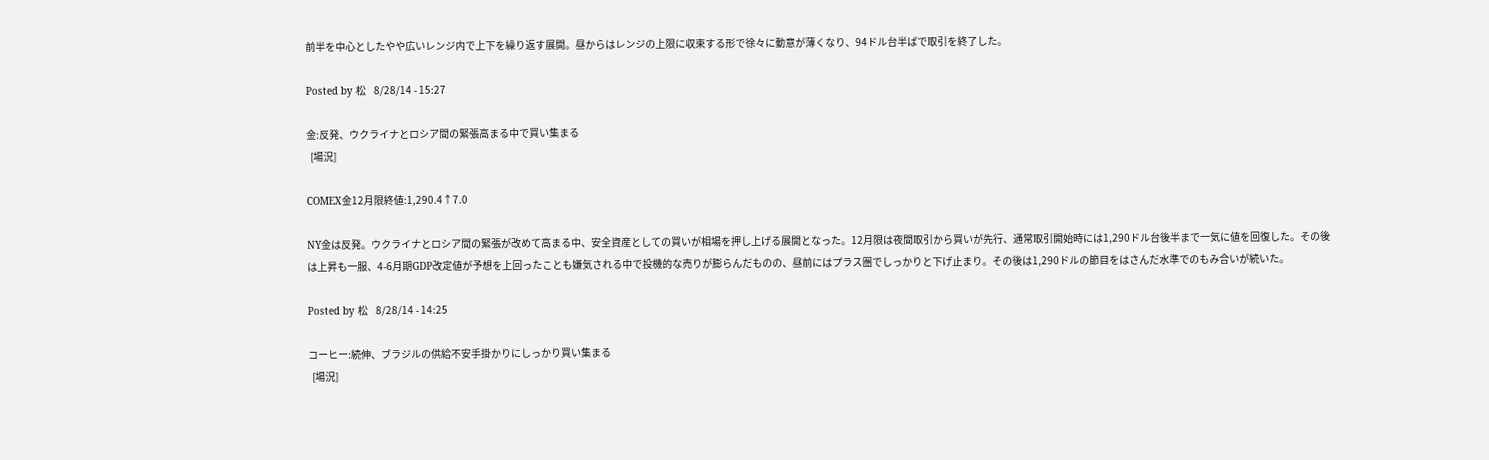前半を中心としたやや広いレンジ内で上下を繰り返す展開。昼からはレンジの上限に収束する形で徐々に動意が薄くなり、94ドル台半ばで取引を終了した。

Posted by 松    8/28/14 - 15:27

金:反発、ウクライナとロシア間の緊張高まる中で買い集まる
  [場況]

COMEX金12月限終値:1,290.4↑7.0

NY金は反発。ウクライナとロシア間の緊張が改めて高まる中、安全資産としての買いが相場を押し上げる展開となった。12月限は夜間取引から買いが先行、通常取引開始時には1,290ドル台後半まで一気に値を回復した。その後は上昇も一服、4-6月期GDP改定値が予想を上回ったことも嫌気される中で投機的な売りが膨らんだものの、昼前にはプラス圏でしっかりと下げ止まり。その後は1,290ドルの節目をはさんだ水準でのもみ合いが続いた。

Posted by 松    8/28/14 - 14:25

コーヒー:続伸、ブラジルの供給不安手掛かりにしっかり買い集まる
  [場況]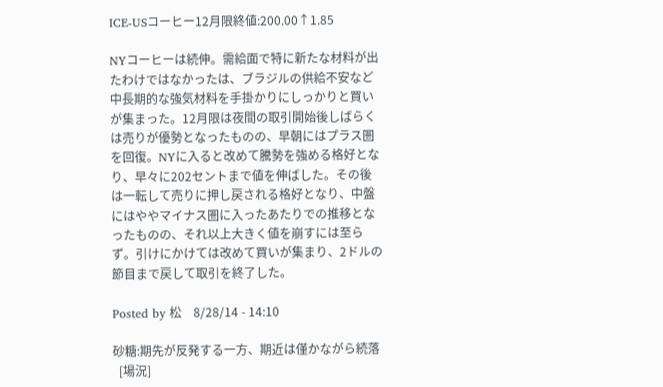ICE-USコーヒー12月限終値:200.00↑1.85

NYコーヒーは続伸。需給面で特に新たな材料が出たわけではなかったは、ブラジルの供給不安など中長期的な強気材料を手掛かりにしっかりと買いが集まった。12月限は夜間の取引開始後しばらくは売りが優勢となったものの、早朝にはプラス圏を回復。NYに入ると改めて騰勢を強める格好となり、早々に202セントまで値を伸ばした。その後は一転して売りに押し戻される格好となり、中盤にはややマイナス圏に入ったあたりでの推移となったものの、それ以上大きく値を崩すには至らず。引けにかけては改めて買いが集まり、2ドルの節目まで戻して取引を終了した。

Posted by 松    8/28/14 - 14:10

砂糖:期先が反発する一方、期近は僅かながら続落
  [場況]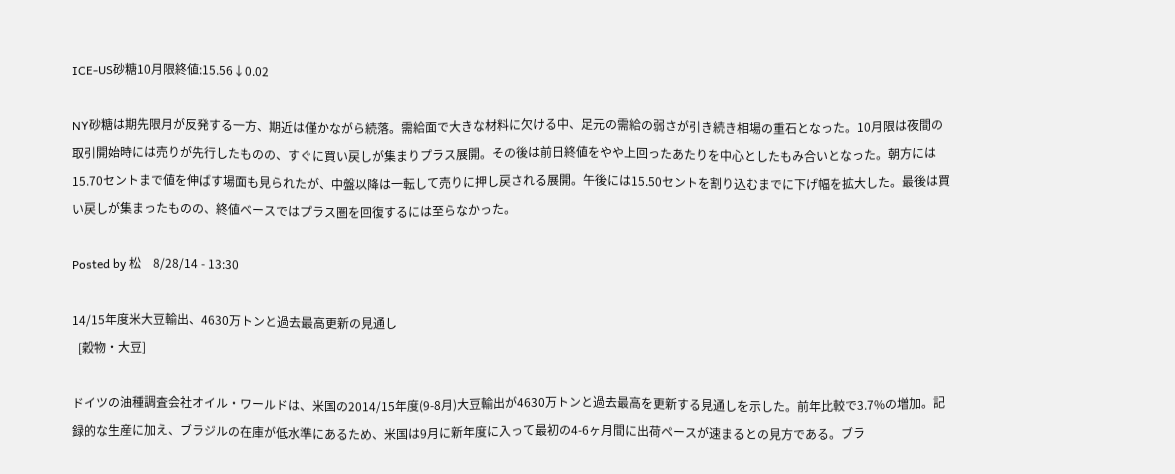ICE-US砂糖10月限終値:15.56↓0.02

NY砂糖は期先限月が反発する一方、期近は僅かながら続落。需給面で大きな材料に欠ける中、足元の需給の弱さが引き続き相場の重石となった。10月限は夜間の取引開始時には売りが先行したものの、すぐに買い戻しが集まりプラス展開。その後は前日終値をやや上回ったあたりを中心としたもみ合いとなった。朝方には15.70セントまで値を伸ばす場面も見られたが、中盤以降は一転して売りに押し戻される展開。午後には15.50セントを割り込むまでに下げ幅を拡大した。最後は買い戻しが集まったものの、終値ベースではプラス圏を回復するには至らなかった。

Posted by 松    8/28/14 - 13:30

14/15年度米大豆輸出、4630万トンと過去最高更新の見通し
  [穀物・大豆]

ドイツの油種調査会社オイル・ワールドは、米国の2014/15年度(9-8月)大豆輸出が4630万トンと過去最高を更新する見通しを示した。前年比較で3.7%の増加。記録的な生産に加え、ブラジルの在庫が低水準にあるため、米国は9月に新年度に入って最初の4-6ヶ月間に出荷ペースが速まるとの見方である。ブラ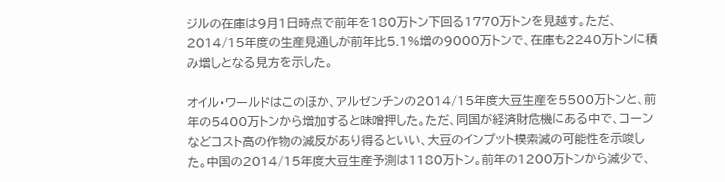ジルの在庫は9月1日時点で前年を180万トン下回る1770万トンを見越す。ただ、2014/15年度の生産見通しが前年比5.1%増の9000万トンで、在庫も2240万トンに積み増しとなる見方を示した。

オイル・ワールドはこのほか、アルゼンチンの2014/15年度大豆生産を5500万トンと、前年の5400万トンから増加すると味噌押した。ただ、同国が経済財危機にある中で、コーンなどコスト高の作物の減反があり得るといい、大豆のインプット模索減の可能性を示唆した。中国の2014/15年度大豆生産予測は1180万トン。前年の1200万トンから減少で、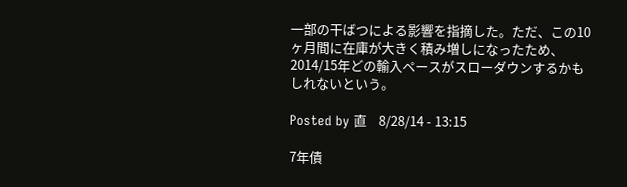一部の干ばつによる影響を指摘した。ただ、この10ヶ月間に在庫が大きく積み増しになったため、2014/15年どの輸入ペースがスローダウンするかもしれないという。

Posted by 直    8/28/14 - 13:15

7年債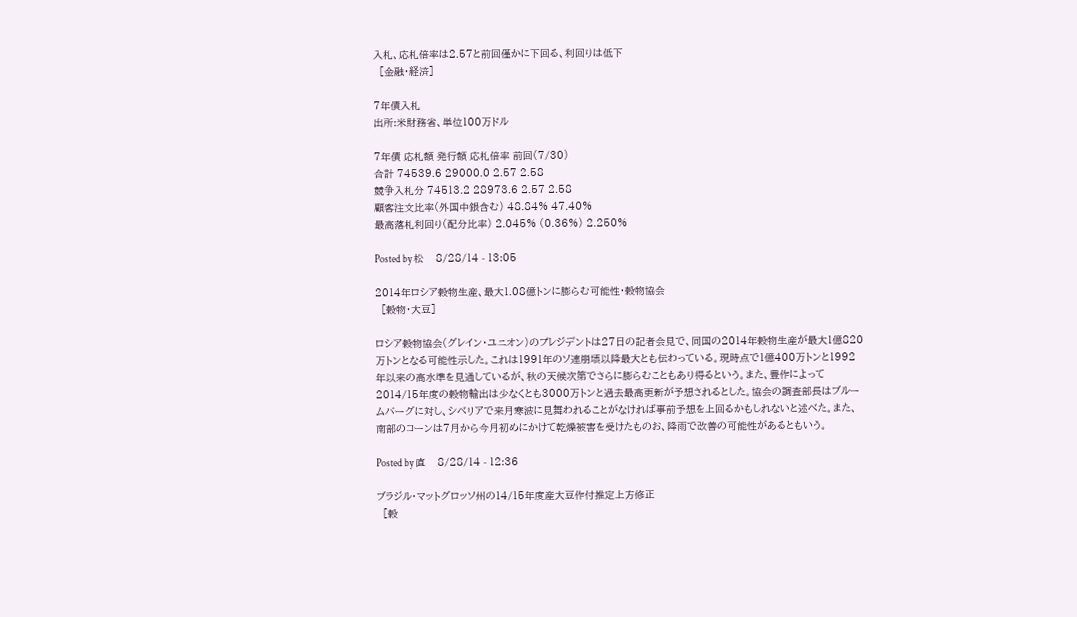入札、応札倍率は2.57と前回僅かに下回る、利回りは低下
  [金融・経済]

7年債入札
出所:米財務省、単位100万ドル

7年債 応札額 発行額 応札倍率 前回(7/30)
合計 74539.6 29000.0 2.57 2.58
競争入札分 74513.2 28973.6 2.57 2.58
顧客注文比率(外国中銀含む) 48.84% 47.40%
最高落札利回り(配分比率) 2.045% (0.36%) 2.250%

Posted by 松    8/28/14 - 13:05

2014年ロシア穀物生産、最大1.08億トンに膨らむ可能性・穀物協会
  [穀物・大豆]

ロシア穀物協会(グレイン・ユニオン)のプレジデントは27日の記者会見で、同国の2014年穀物生産が最大1億820万トンとなる可能性示した。これは1991年のソ連崩壊以降最大とも伝わっている。現時点で1億400万トンと1992年以来の高水準を見通しているが、秋の天候次第でさらに膨らむこともあり得るという。また、豊作によって2014/15年度の穀物輸出は少なくとも3000万トンと過去最高更新が予想されるとした。協会の調査部長はブルームバーグに対し、シベリアで来月寒波に見舞われることがなければ事前予想を上回るかもしれないと述べた。また、南部のコーンは7月から今月初めにかけて乾燥被害を受けたものお、降雨で改善の可能性があるともいう。

Posted by 直    8/28/14 - 12:36

ブラジル・マットグロッソ州の14/15年度産大豆作付推定上方修正
  [穀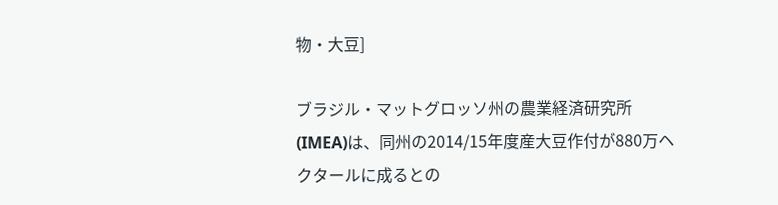物・大豆]

ブラジル・マットグロッソ州の農業経済研究所(IMEA)は、同州の2014/15年度産大豆作付が880万ヘクタールに成るとの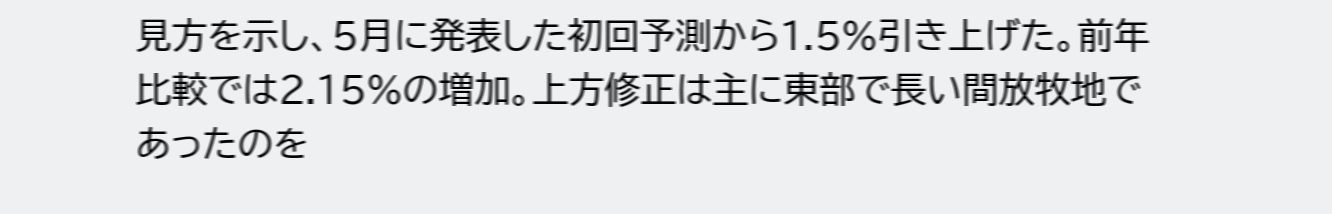見方を示し、5月に発表した初回予測から1.5%引き上げた。前年比較では2.15%の増加。上方修正は主に東部で長い間放牧地であったのを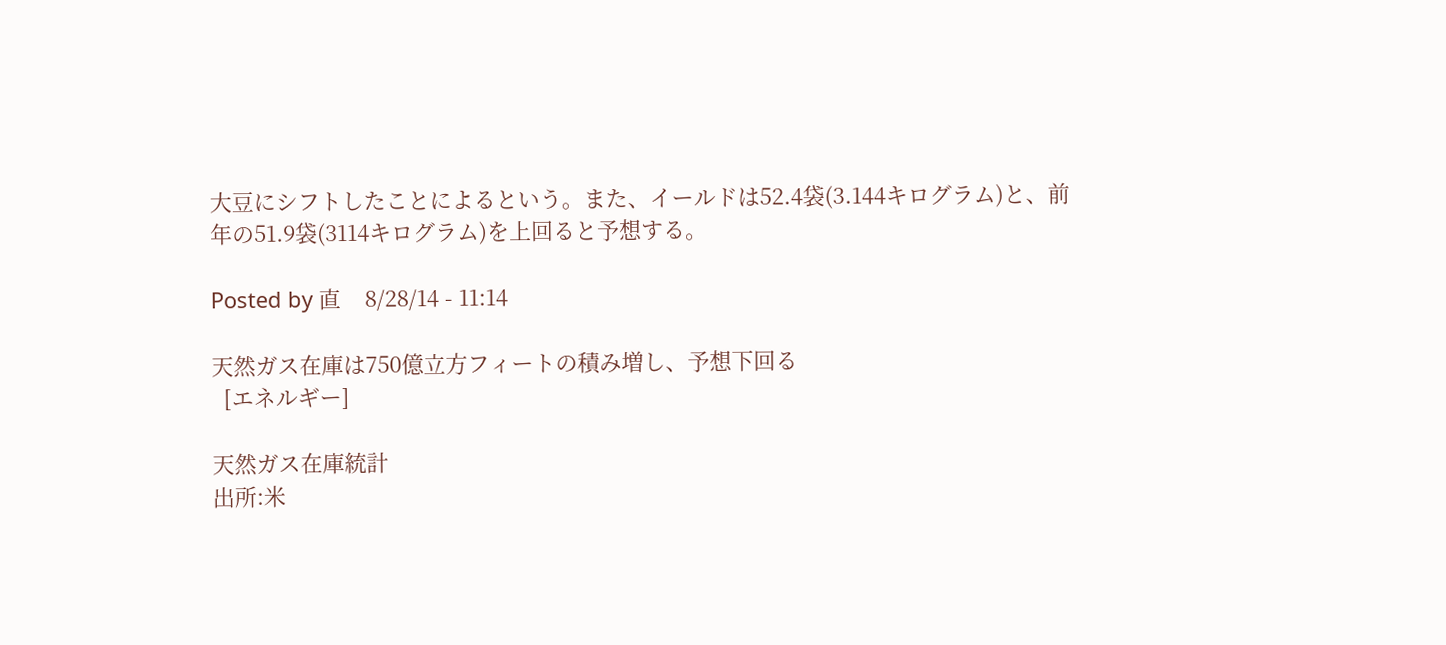大豆にシフトしたことによるという。また、イールドは52.4袋(3.144キログラム)と、前年の51.9袋(3114キログラム)を上回ると予想する。

Posted by 直    8/28/14 - 11:14

天然ガス在庫は750億立方フィートの積み増し、予想下回る
  [エネルギー]

天然ガス在庫統計
出所:米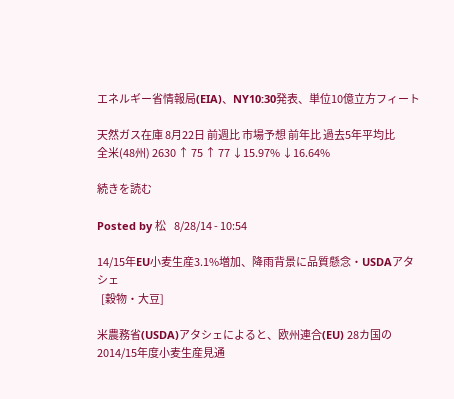エネルギー省情報局(EIA)、NY10:30発表、単位10億立方フィート

天然ガス在庫 8月22日 前週比 市場予想 前年比 過去5年平均比
全米(48州) 2630 ↑ 75 ↑ 77 ↓15.97% ↓16.64%

続きを読む

Posted by 松    8/28/14 - 10:54

14/15年EU小麦生産3.1%増加、降雨背景に品質懸念・USDAアタシェ
  [穀物・大豆]

米農務省(USDA)アタシェによると、欧州連合(EU) 28カ国の2014/15年度小麦生産見通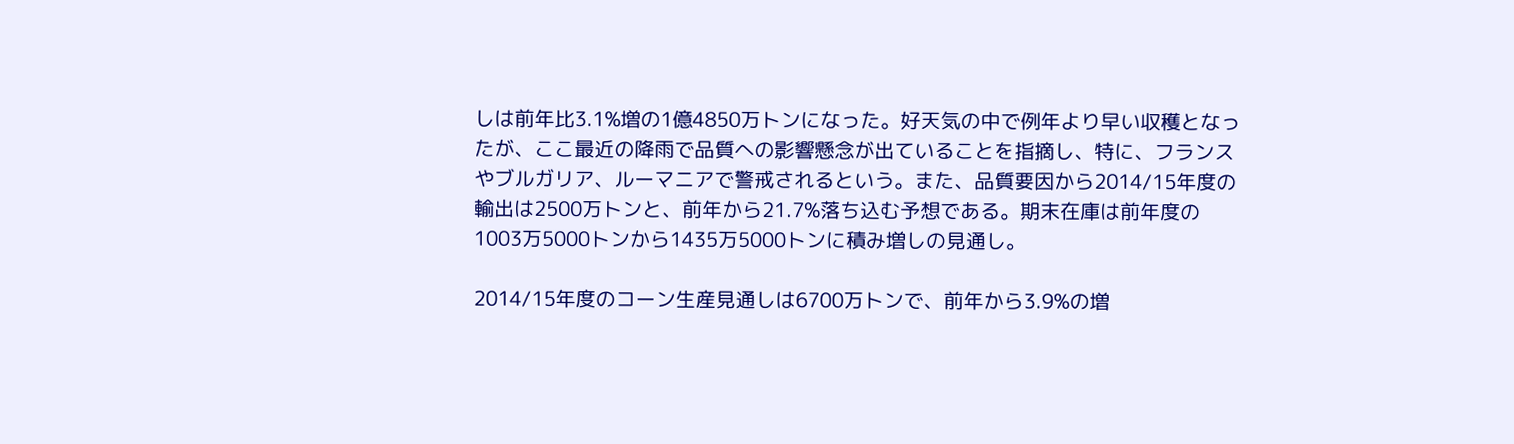しは前年比3.1%増の1億4850万トンになった。好天気の中で例年より早い収穫となったが、ここ最近の降雨で品質への影響懸念が出ていることを指摘し、特に、フランスやブルガリア、ルーマニアで警戒されるという。また、品質要因から2014/15年度の輸出は2500万トンと、前年から21.7%落ち込む予想である。期末在庫は前年度の1003万5000トンから1435万5000トンに積み増しの見通し。

2014/15年度のコーン生産見通しは6700万トンで、前年から3.9%の増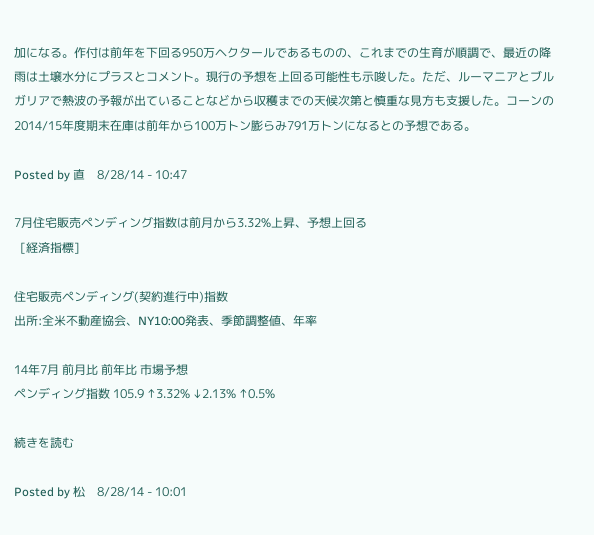加になる。作付は前年を下回る950万ヘクタールであるものの、これまでの生育が順調で、最近の降雨は土壌水分にプラスとコメント。現行の予想を上回る可能性も示唆した。ただ、ルーマニアとブルガリアで熱波の予報が出ていることなどから収穫までの天候次第と慎重な見方も支援した。コーンの2014/15年度期末在庫は前年から100万トン膨らみ791万トンになるとの予想である。

Posted by 直    8/28/14 - 10:47

7月住宅販売ペンディング指数は前月から3.32%上昇、予想上回る
  [経済指標]

住宅販売ペンディング(契約進行中)指数
出所:全米不動産協会、NY10:00発表、季節調整値、年率

14年7月 前月比 前年比 市場予想
ペンディング指数 105.9 ↑3.32% ↓2.13% ↑0.5%

続きを読む

Posted by 松    8/28/14 - 10:01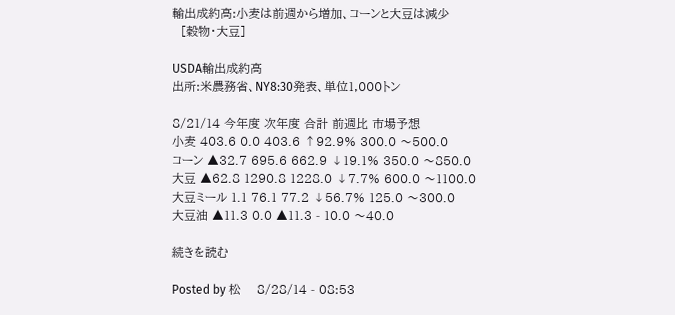輸出成約高:小麦は前週から増加、コーンと大豆は減少
  [穀物・大豆]

USDA輸出成約高
出所:米農務省、NY8:30発表、単位1,000トン

8/21/14 今年度 次年度 合計 前週比 市場予想
小麦 403.6 0.0 403.6 ↑92.9% 300.0 〜500.0
コーン ▲32.7 695.6 662.9 ↓19.1% 350.0 〜850.0
大豆 ▲62.8 1290.8 1228.0 ↓7.7% 600.0 〜1100.0
大豆ミール 1.1 76.1 77.2 ↓56.7% 125.0 〜300.0
大豆油 ▲11.3 0.0 ▲11.3 - 10.0 〜40.0

続きを読む

Posted by 松    8/28/14 - 08:53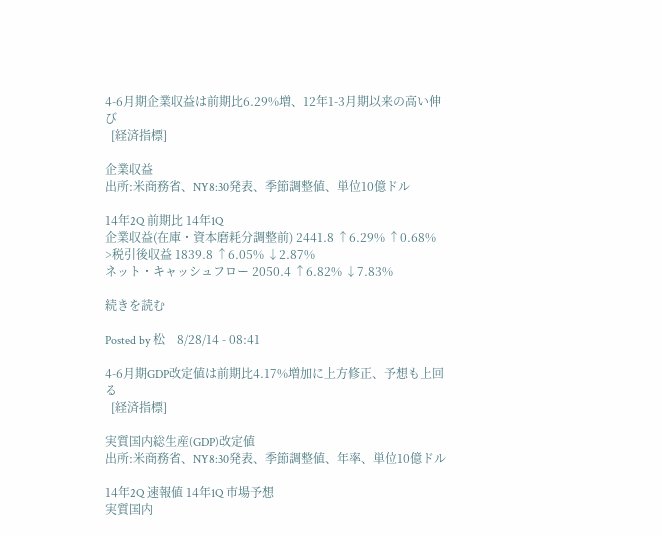4-6月期企業収益は前期比6.29%増、12年1-3月期以来の高い伸び
  [経済指標]

企業収益
出所:米商務省、NY8:30発表、季節調整値、単位10億ドル

14年2Q 前期比 14年1Q
企業収益(在庫・資本磨耗分調整前) 2441.8 ↑6.29% ↑0.68%
>税引後収益 1839.8 ↑6.05% ↓2.87%
ネット・キャッシュフロー 2050.4 ↑6.82% ↓7.83%

続きを読む

Posted by 松    8/28/14 - 08:41

4-6月期GDP改定値は前期比4.17%増加に上方修正、予想も上回る
  [経済指標]

実質国内総生産(GDP)改定値
出所:米商務省、NY8:30発表、季節調整値、年率、単位10億ドル

14年2Q 速報値 14年1Q 市場予想
実質国内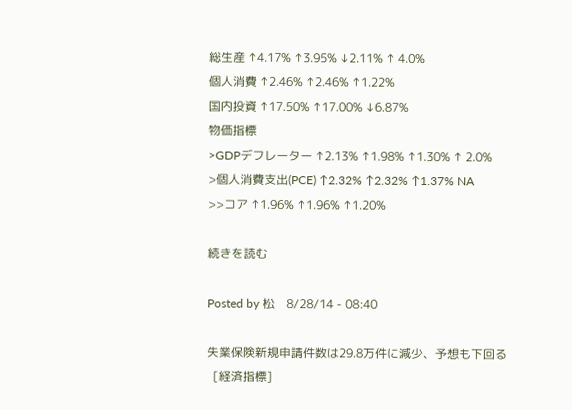総生産 ↑4.17% ↑3.95% ↓2.11% ↑ 4.0%
個人消費 ↑2.46% ↑2.46% ↑1.22%
国内投資 ↑17.50% ↑17.00% ↓6.87%
物価指標
>GDPデフレーター ↑2.13% ↑1.98% ↑1.30% ↑ 2.0%
>個人消費支出(PCE) ↑2.32% ↑2.32% ↑1.37% NA
>>コア ↑1.96% ↑1.96% ↑1.20%

続きを読む

Posted by 松    8/28/14 - 08:40

失業保険新規申請件数は29.8万件に減少、予想も下回る
  [経済指標]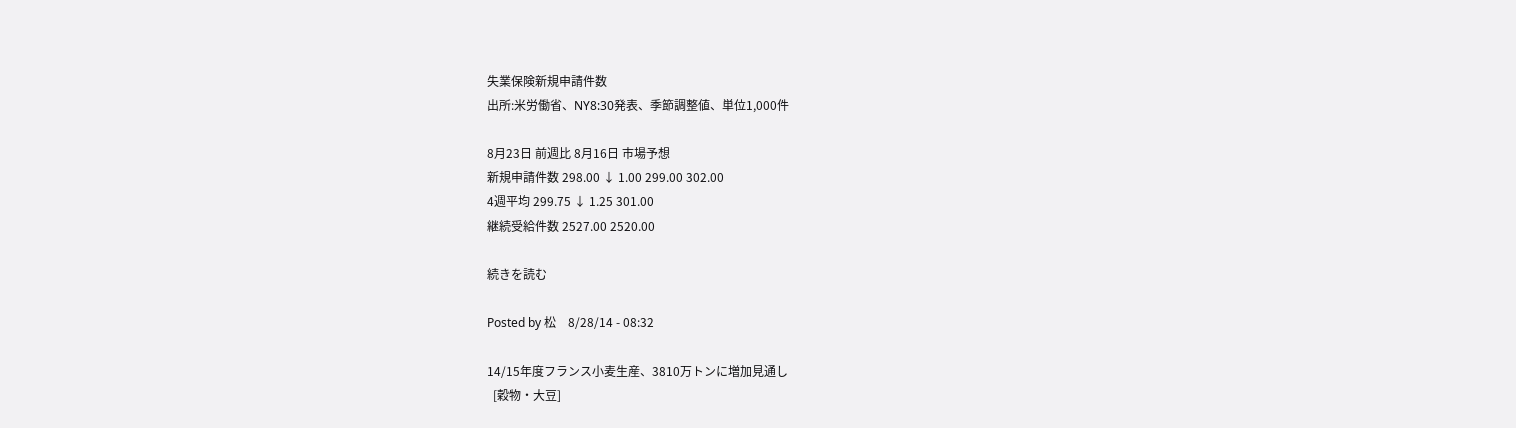失業保険新規申請件数
出所:米労働省、NY8:30発表、季節調整値、単位1,000件

8月23日 前週比 8月16日 市場予想
新規申請件数 298.00 ↓ 1.00 299.00 302.00
4週平均 299.75 ↓ 1.25 301.00
継続受給件数 2527.00 2520.00

続きを読む

Posted by 松    8/28/14 - 08:32

14/15年度フランス小麦生産、3810万トンに増加見通し
  [穀物・大豆]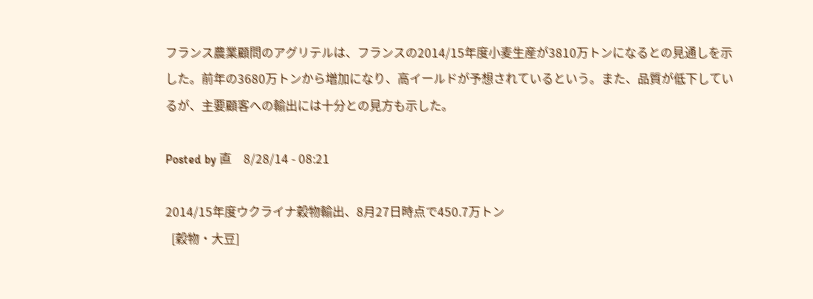フランス農業顧問のアグリテルは、フランスの2014/15年度小麦生産が3810万トンになるとの見通しを示した。前年の3680万トンから増加になり、高イールドが予想されているという。また、品質が低下しているが、主要顧客への輸出には十分との見方も示した。

Posted by 直    8/28/14 - 08:21

2014/15年度ウクライナ穀物輸出、8月27日時点で450.7万トン
  [穀物・大豆]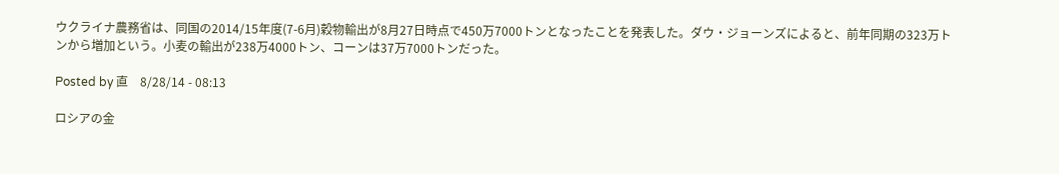ウクライナ農務省は、同国の2014/15年度(7-6月)穀物輸出が8月27日時点で450万7000トンとなったことを発表した。ダウ・ジョーンズによると、前年同期の323万トンから増加という。小麦の輸出が238万4000トン、コーンは37万7000トンだった。

Posted by 直    8/28/14 - 08:13

ロシアの金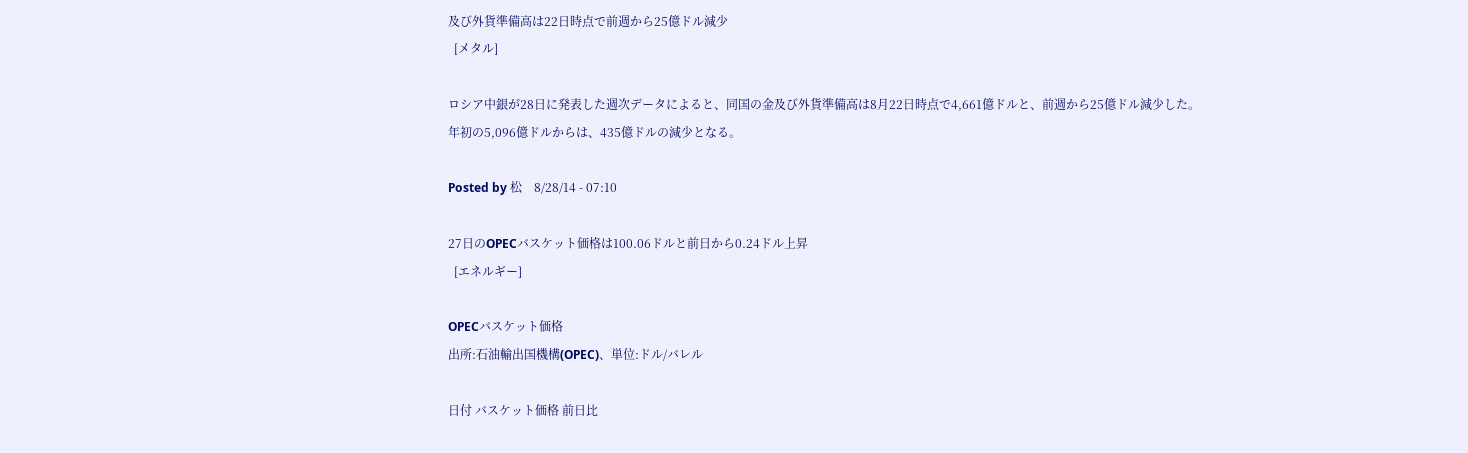及び外貨準備高は22日時点で前週から25億ドル減少
  [メタル]

ロシア中銀が28日に発表した週次データによると、同国の金及び外貨準備高は8月22日時点で4,661億ドルと、前週から25億ドル減少した。年初の5,096億ドルからは、435億ドルの減少となる。

Posted by 松    8/28/14 - 07:10

27日のOPECバスケット価格は100.06ドルと前日から0.24ドル上昇
  [エネルギー]

OPECバスケット価格
出所:石油輸出国機構(OPEC)、単位:ドル/バレル

日付 バスケット価格 前日比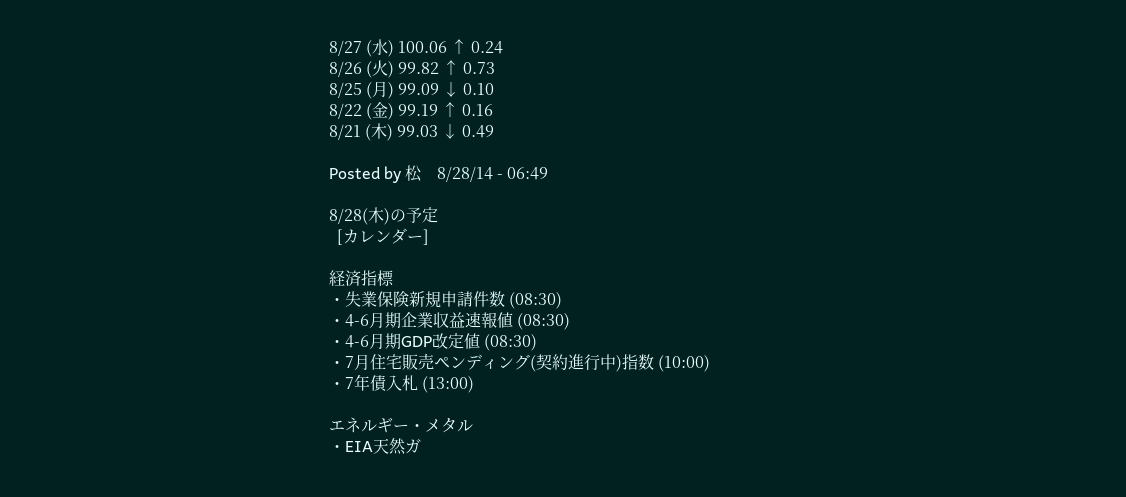8/27 (水) 100.06 ↑ 0.24
8/26 (火) 99.82 ↑ 0.73
8/25 (月) 99.09 ↓ 0.10
8/22 (金) 99.19 ↑ 0.16
8/21 (木) 99.03 ↓ 0.49

Posted by 松    8/28/14 - 06:49

8/28(木)の予定
  [カレンダー]

経済指標
・失業保険新規申請件数 (08:30)
・4-6月期企業収益速報値 (08:30)
・4-6月期GDP改定値 (08:30)
・7月住宅販売ペンディング(契約進行中)指数 (10:00)
・7年債入札 (13:00)

エネルギー・メタル
・EIA天然ガ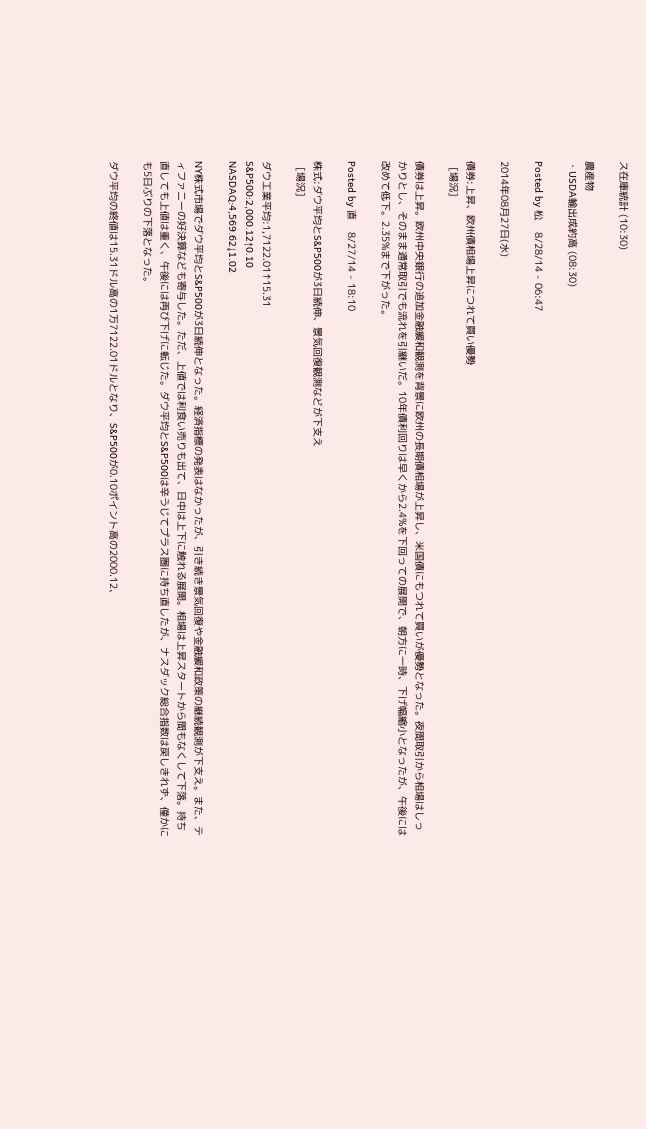ス在庫統計 (10:30)

農産物
・USDA輸出成約高 (08:30)

Posted by 松    8/28/14 - 06:47

2014年08月27日(水)

債券:上昇、欧州債相場上昇につれて買い優勢
  [場況]

債券は上昇。欧州中央銀行の追加金融緩和観測を背景に欧州の長期債相場が上昇し、米国債にもつれて買いが優勢となった。夜間取引から相場はしっかりとし、そのまま通常取引でも流れを引継いだ。10年債利回りは早くから2.4%を下回っての展開で、朝方に一時、下げ幅縮小となったが、午後には改めて低下。2.35%まで下がった。

Posted by 直    8/27/14 - 18:10

株式:ダウ平均とS&P500が3日続伸、景気回復観測などが下支え
  [場況]

ダウ工業平均:1,7122.01↑15.31
S&P500:2,000.12↑0.10
NASDAQ:4,569.62↓1.02

NY株式市場でダウ平均とS&P500が3日続伸となった。経済指標の発表はなかったが、引き続き景気回復や金融緩和政策の継続観測が下支え。また、ティファニーの好決算なども寄与した。ただ、上値では利食い売りも出て、日中は上下に触れる展開。相場は上昇スタートから間もなくして下落。持ち直しても上値は重く、午後には再び下げに転じた。ダウ平均とS&P500は辛うじてプラス圏に持ち直したが、ナスダック総合指数は戻しきれず、僅かにも5日ぶりの下落となった。

ダウ平均の終値は15.31ドル高の1万7122.01ドルとなり、S&P500が0.10ポイント高の2000.12、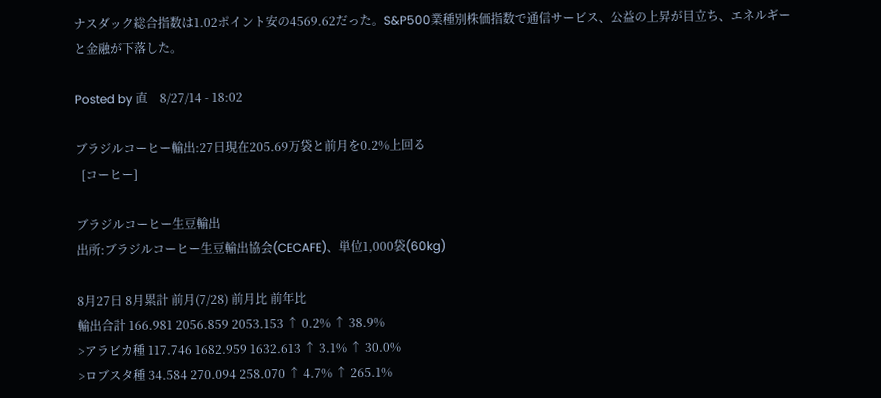ナスダック総合指数は1.02ポイント安の4569.62だった。S&P500業種別株価指数で通信サービス、公益の上昇が目立ち、エネルギーと金融が下落した。

Posted by 直    8/27/14 - 18:02

ブラジルコーヒー輸出:27日現在205.69万袋と前月を0.2%上回る
  [コーヒー]

ブラジルコーヒー生豆輸出
出所:ブラジルコーヒー生豆輸出協会(CECAFE)、単位1,000袋(60kg)

8月27日 8月累計 前月(7/28) 前月比 前年比
輸出合計 166.981 2056.859 2053.153 ↑ 0.2% ↑ 38.9%
>アラビカ種 117.746 1682.959 1632.613 ↑ 3.1% ↑ 30.0%
>ロブスタ種 34.584 270.094 258.070 ↑ 4.7% ↑ 265.1%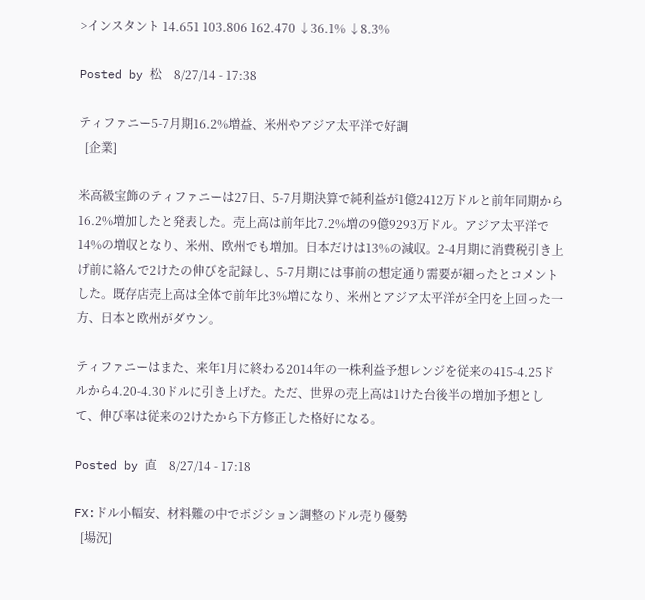>インスタント 14.651 103.806 162.470 ↓36.1% ↓8.3%

Posted by 松    8/27/14 - 17:38

ティファニー5-7月期16.2%増益、米州やアジア太平洋で好調
  [企業]

米高級宝飾のティファニーは27日、5-7月期決算で純利益が1億2412万ドルと前年同期から16.2%増加したと発表した。売上高は前年比7.2%増の9億9293万ドル。アジア太平洋で14%の増収となり、米州、欧州でも増加。日本だけは13%の減収。2-4月期に消費税引き上げ前に絡んで2けたの伸びを記録し、5-7月期には事前の想定通り需要が細ったとコメントした。既存店売上高は全体で前年比3%増になり、米州とアジア太平洋が全円を上回った一方、日本と欧州がダウン。

ティファニーはまた、来年1月に終わる2014年の一株利益予想レンジを従来の415-4.25ドルから4.20-4.30ドルに引き上げた。ただ、世界の売上高は1けた台後半の増加予想として、伸び率は従来の2けたから下方修正した格好になる。

Posted by 直    8/27/14 - 17:18

FX:ドル小幅安、材料難の中でポジション調整のドル売り優勢
  [場況]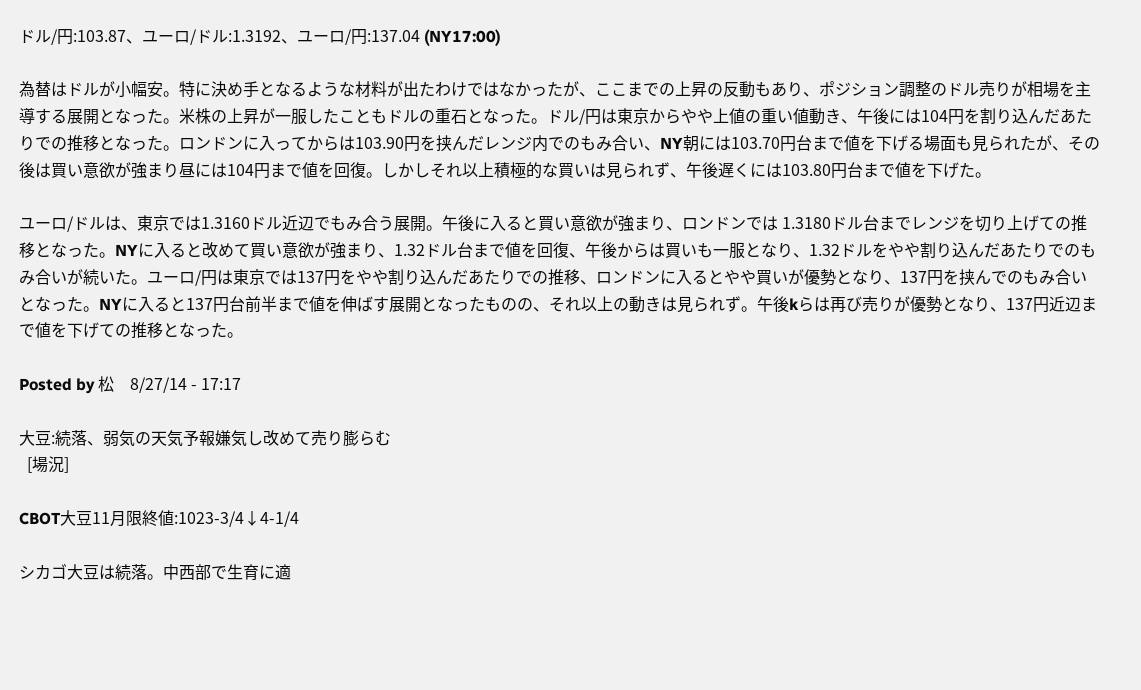ドル/円:103.87、ユーロ/ドル:1.3192、ユーロ/円:137.04 (NY17:00)

為替はドルが小幅安。特に決め手となるような材料が出たわけではなかったが、ここまでの上昇の反動もあり、ポジション調整のドル売りが相場を主導する展開となった。米株の上昇が一服したこともドルの重石となった。ドル/円は東京からやや上値の重い値動き、午後には104円を割り込んだあたりでの推移となった。ロンドンに入ってからは103.90円を挟んだレンジ内でのもみ合い、NY朝には103.70円台まで値を下げる場面も見られたが、その後は買い意欲が強まり昼には104円まで値を回復。しかしそれ以上積極的な買いは見られず、午後遅くには103.80円台まで値を下げた。

ユーロ/ドルは、東京では1.3160ドル近辺でもみ合う展開。午後に入ると買い意欲が強まり、ロンドンでは 1.3180ドル台までレンジを切り上げての推移となった。NYに入ると改めて買い意欲が強まり、1.32ドル台まで値を回復、午後からは買いも一服となり、1.32ドルをやや割り込んだあたりでのもみ合いが続いた。ユーロ/円は東京では137円をやや割り込んだあたりでの推移、ロンドンに入るとやや買いが優勢となり、137円を挟んでのもみ合いとなった。NYに入ると137円台前半まで値を伸ばす展開となったものの、それ以上の動きは見られず。午後kらは再び売りが優勢となり、137円近辺まで値を下げての推移となった。

Posted by 松    8/27/14 - 17:17

大豆:続落、弱気の天気予報嫌気し改めて売り膨らむ
  [場況]

CBOT大豆11月限終値:1023-3/4↓4-1/4

シカゴ大豆は続落。中西部で生育に適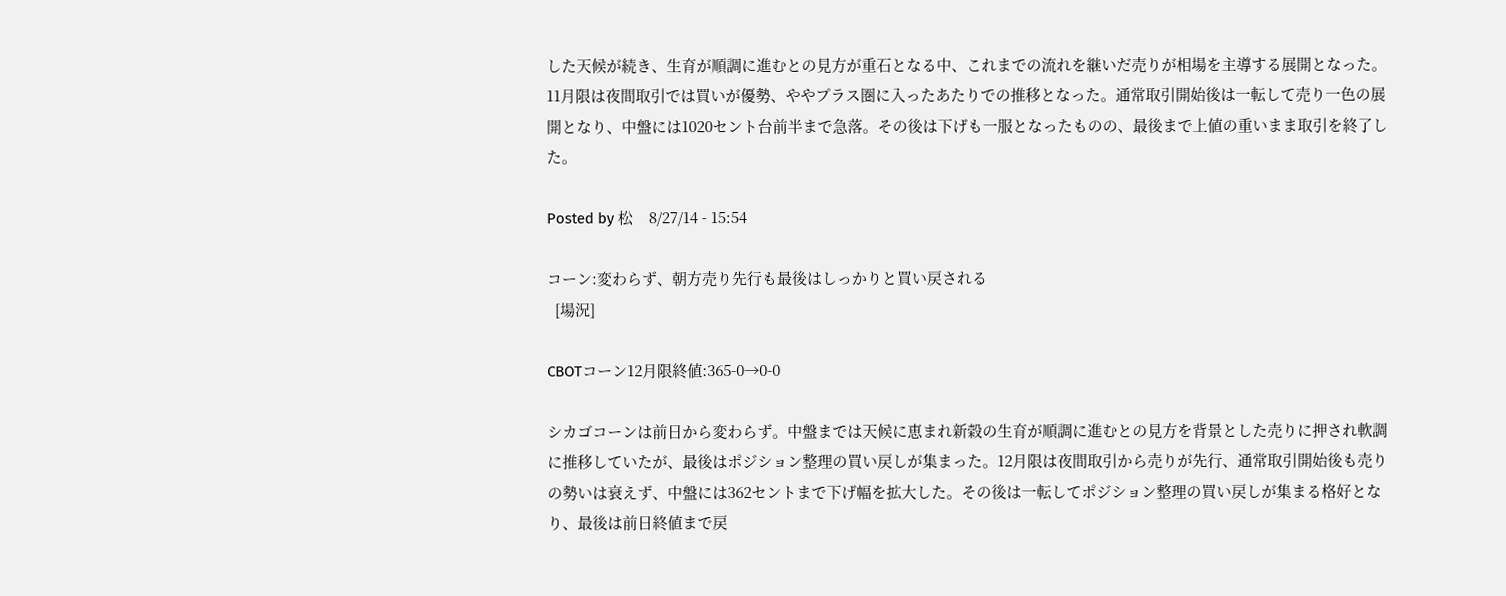した天候が続き、生育が順調に進むとの見方が重石となる中、これまでの流れを継いだ売りが相場を主導する展開となった。11月限は夜間取引では買いが優勢、ややプラス圏に入ったあたりでの推移となった。通常取引開始後は一転して売り一色の展開となり、中盤には1020セント台前半まで急落。その後は下げも一服となったものの、最後まで上値の重いまま取引を終了した。

Posted by 松    8/27/14 - 15:54

コーン:変わらず、朝方売り先行も最後はしっかりと買い戻される
  [場況]

CBOTコーン12月限終値:365-0→0-0

シカゴコーンは前日から変わらず。中盤までは天候に恵まれ新穀の生育が順調に進むとの見方を背景とした売りに押され軟調に推移していたが、最後はポジション整理の買い戻しが集まった。12月限は夜間取引から売りが先行、通常取引開始後も売りの勢いは衰えず、中盤には362セントまで下げ幅を拡大した。その後は一転してポジション整理の買い戻しが集まる格好となり、最後は前日終値まで戻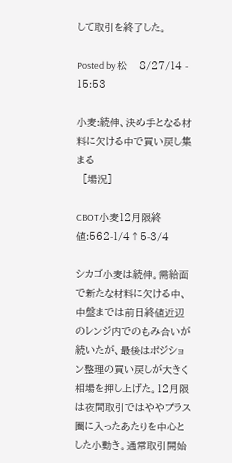して取引を終了した。

Posted by 松    8/27/14 - 15:53

小麦:続伸、決め手となる材料に欠ける中で買い戻し集まる
  [場況]

CBOT小麦12月限終値:562-1/4↑5-3/4

シカゴ小麦は続伸。需給面で新たな材料に欠ける中、中盤までは前日終値近辺のレンジ内でのもみ合いが続いたが、最後はポジション整理の買い戻しが大きく相場を押し上げた。12月限は夜間取引ではややプラス圏に入ったあたりを中心とした小動き。通常取引開始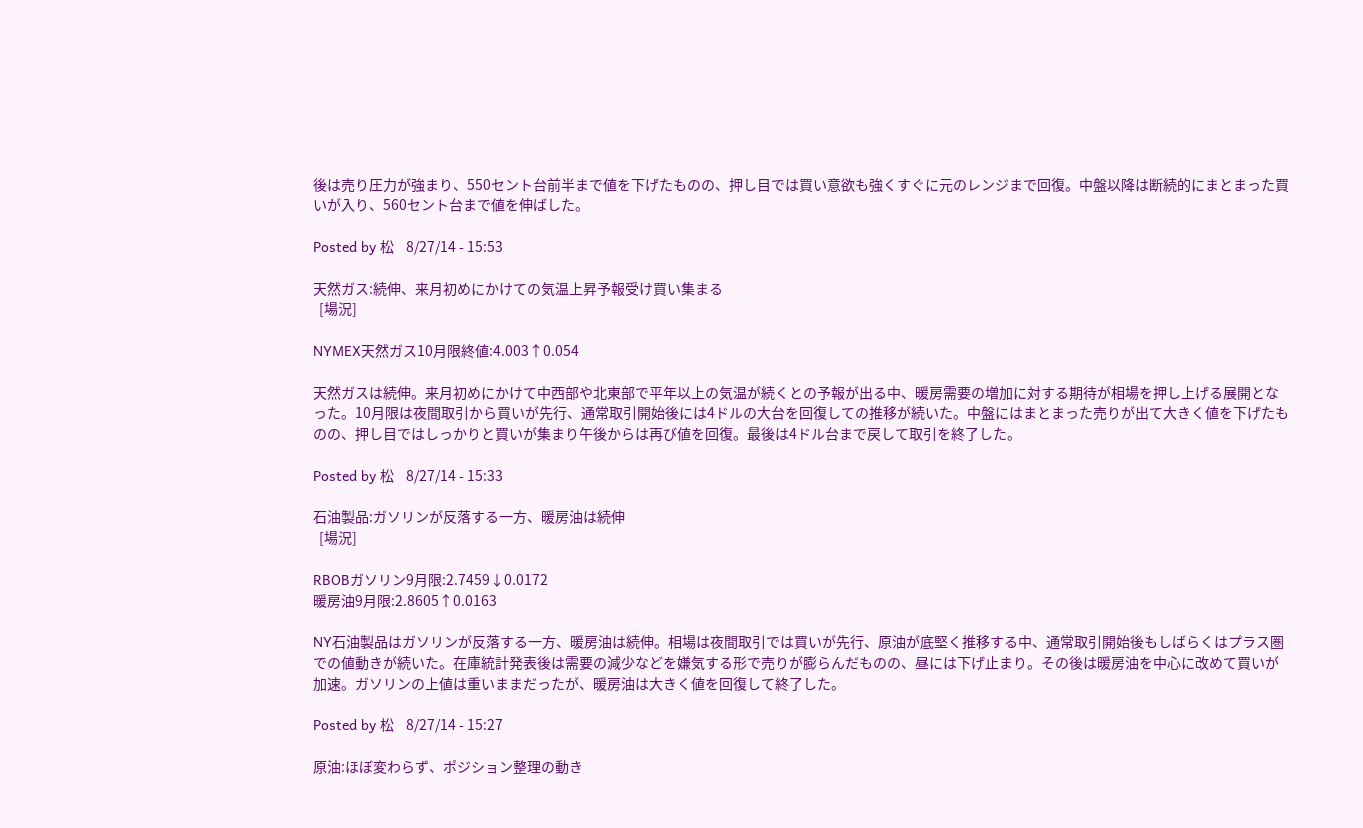後は売り圧力が強まり、550セント台前半まで値を下げたものの、押し目では買い意欲も強くすぐに元のレンジまで回復。中盤以降は断続的にまとまった買いが入り、560セント台まで値を伸ばした。

Posted by 松    8/27/14 - 15:53

天然ガス:続伸、来月初めにかけての気温上昇予報受け買い集まる
  [場況]

NYMEX天然ガス10月限終値:4.003↑0.054

天然ガスは続伸。来月初めにかけて中西部や北東部で平年以上の気温が続くとの予報が出る中、暖房需要の増加に対する期待が相場を押し上げる展開となった。10月限は夜間取引から買いが先行、通常取引開始後には4ドルの大台を回復しての推移が続いた。中盤にはまとまった売りが出て大きく値を下げたものの、押し目ではしっかりと買いが集まり午後からは再び値を回復。最後は4ドル台まで戻して取引を終了した。

Posted by 松    8/27/14 - 15:33

石油製品:ガソリンが反落する一方、暖房油は続伸
  [場況]

RBOBガソリン9月限:2.7459↓0.0172
暖房油9月限:2.8605↑0.0163

NY石油製品はガソリンが反落する一方、暖房油は続伸。相場は夜間取引では買いが先行、原油が底堅く推移する中、通常取引開始後もしばらくはプラス圏での値動きが続いた。在庫統計発表後は需要の減少などを嫌気する形で売りが膨らんだものの、昼には下げ止まり。その後は暖房油を中心に改めて買いが加速。ガソリンの上値は重いままだったが、暖房油は大きく値を回復して終了した。

Posted by 松    8/27/14 - 15:27

原油:ほぼ変わらず、ポジション整理の動き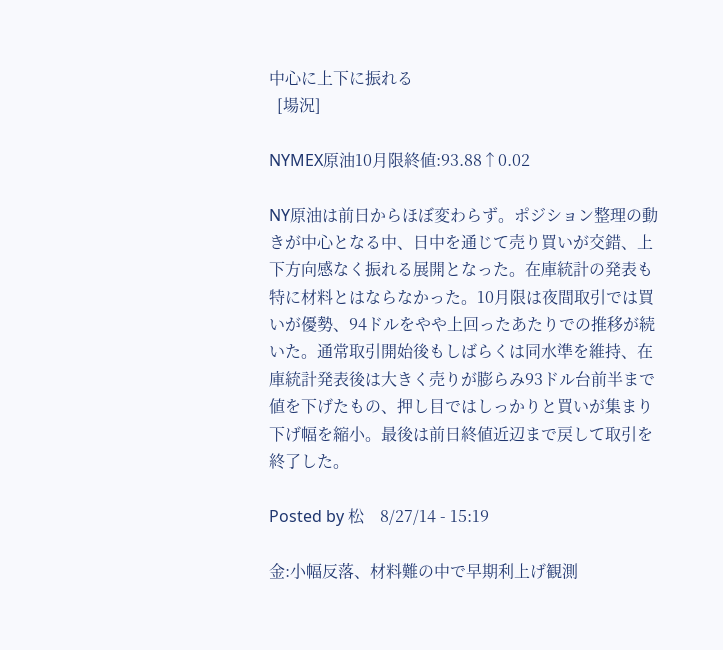中心に上下に振れる
  [場況]

NYMEX原油10月限終値:93.88↑0.02

NY原油は前日からほぼ変わらず。ポジション整理の動きが中心となる中、日中を通じて売り買いが交錯、上下方向感なく振れる展開となった。在庫統計の発表も特に材料とはならなかった。10月限は夜間取引では買いが優勢、94ドルをやや上回ったあたりでの推移が続いた。通常取引開始後もしばらくは同水準を維持、在庫統計発表後は大きく売りが膨らみ93ドル台前半まで値を下げたもの、押し目ではしっかりと買いが集まり下げ幅を縮小。最後は前日終値近辺まで戻して取引を終了した。

Posted by 松    8/27/14 - 15:19

金:小幅反落、材料難の中で早期利上げ観測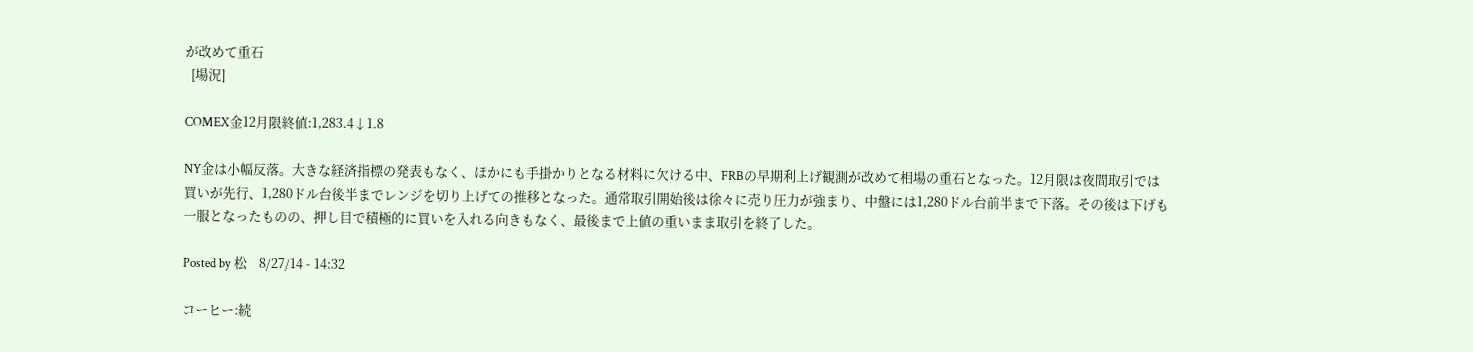が改めて重石
  [場況]

COMEX金12月限終値:1,283.4↓1.8

NY金は小幅反落。大きな経済指標の発表もなく、ほかにも手掛かりとなる材料に欠ける中、FRBの早期利上げ観測が改めて相場の重石となった。12月限は夜間取引では買いが先行、1,280ドル台後半までレンジを切り上げての推移となった。通常取引開始後は徐々に売り圧力が強まり、中盤には1,280ドル台前半まで下落。その後は下げも一服となったものの、押し目で積極的に買いを入れる向きもなく、最後まで上値の重いまま取引を終了した。

Posted by 松    8/27/14 - 14:32

コーヒー:続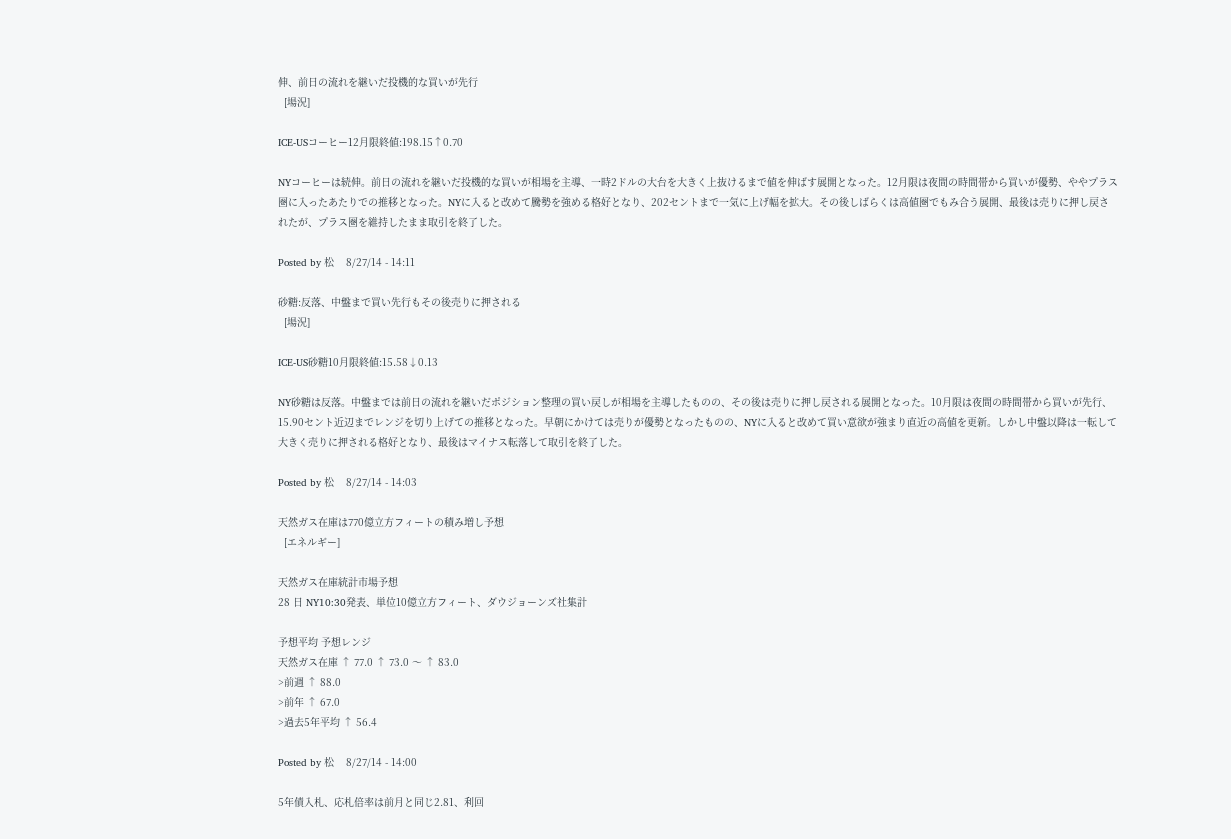伸、前日の流れを継いだ投機的な買いが先行
  [場況]

ICE-USコーヒー12月限終値:198.15↑0.70

NYコーヒーは続伸。前日の流れを継いだ投機的な買いが相場を主導、一時2ドルの大台を大きく上抜けるまで値を伸ばす展開となった。12月限は夜間の時間帯から買いが優勢、ややプラス圏に入ったあたりでの推移となった。NYに入ると改めて騰勢を強める格好となり、202セントまで一気に上げ幅を拡大。その後しばらくは高値圏でもみ合う展開、最後は売りに押し戻されたが、プラス圏を維持したまま取引を終了した。

Posted by 松    8/27/14 - 14:11

砂糖:反落、中盤まで買い先行もその後売りに押される
  [場況]

ICE-US砂糖10月限終値:15.58↓0.13

NY砂糖は反落。中盤までは前日の流れを継いだポジション整理の買い戻しが相場を主導したものの、その後は売りに押し戻される展開となった。10月限は夜間の時間帯から買いが先行、15.90セント近辺までレンジを切り上げての推移となった。早朝にかけては売りが優勢となったものの、NYに入ると改めて買い意欲が強まり直近の高値を更新。しかし中盤以降は一転して大きく売りに押される格好となり、最後はマイナス転落して取引を終了した。

Posted by 松    8/27/14 - 14:03

天然ガス在庫は770億立方フィートの積み増し予想
  [エネルギー]

天然ガス在庫統計市場予想
28 日 NY10:30発表、単位10億立方フィート、ダウジョーンズ社集計

予想平均 予想レンジ
天然ガス在庫 ↑ 77.0 ↑ 73.0 〜 ↑ 83.0
>前週 ↑ 88.0
>前年 ↑ 67.0
>過去5年平均 ↑ 56.4

Posted by 松    8/27/14 - 14:00

5年債入札、応札倍率は前月と同じ2.81、利回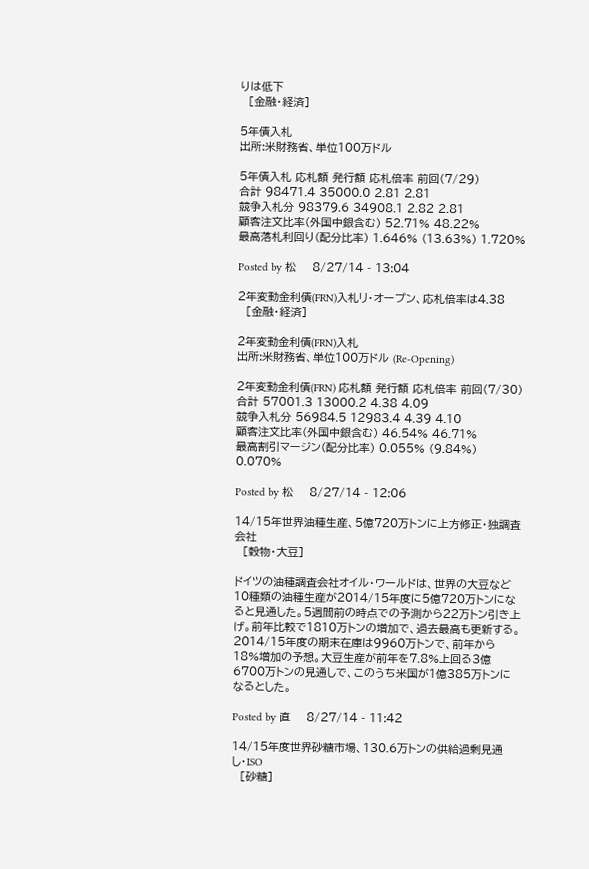りは低下
  [金融・経済]

5年債入札
出所:米財務省、単位100万ドル

5年債入札 応札額 発行額 応札倍率 前回(7/29)
合計 98471.4 35000.0 2.81 2.81
競争入札分 98379.6 34908.1 2.82 2.81
顧客注文比率(外国中銀含む) 52.71% 48.22%
最高落札利回り(配分比率) 1.646% (13.63%) 1.720%

Posted by 松    8/27/14 - 13:04

2年変動金利債(FRN)入札リ・オープン、応札倍率は4.38
  [金融・経済]

2年変動金利債(FRN)入札
出所:米財務省、単位100万ドル (Re-Opening)

2年変動金利債(FRN) 応札額 発行額 応札倍率 前回(7/30)
合計 57001.3 13000.2 4.38 4.09
競争入札分 56984.5 12983.4 4.39 4.10
顧客注文比率(外国中銀含む) 46.54% 46.71%
最高割引マージン(配分比率) 0.055% (9.84%) 0.070%

Posted by 松    8/27/14 - 12:06

14/15年世界油種生産、5億720万トンに上方修正・独調査会社
  [穀物・大豆]

ドイツの油種調査会社オイル・ワールドは、世界の大豆など10種類の油種生産が2014/15年度に5億720万トンになると見通した。5週間前の時点での予測から22万トン引き上げ。前年比較で1810万トンの増加で、過去最高も更新する。2014/15年度の期末在庫は9960万トンで、前年から18%増加の予想。大豆生産が前年を7.8%上回る3億6700万トンの見通しで、このうち米国が1億385万トンになるとした。

Posted by 直    8/27/14 - 11:42

14/15年度世界砂糖市場、130.6万トンの供給過剰見通し・ISO
  [砂糖]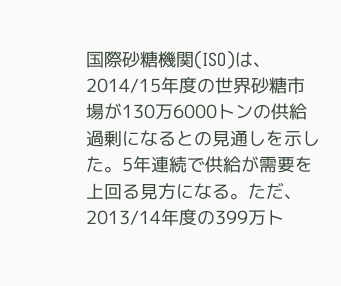国際砂糖機関(ISO)は、2014/15年度の世界砂糖市場が130万6000トンの供給過剰になるとの見通しを示した。5年連続で供給が需要を上回る見方になる。ただ、2013/14年度の399万ト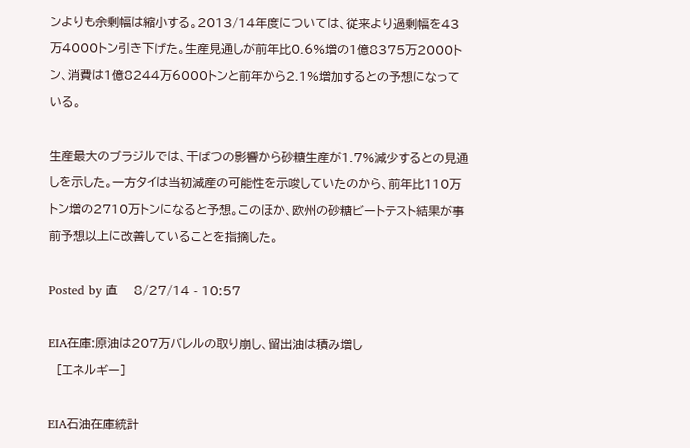ンよりも余剰幅は縮小する。2013/14年度については、従来より過剰幅を43万4000トン引き下げた。生産見通しが前年比0.6%増の1億8375万2000トン、消費は1億8244万6000トンと前年から2.1%増加するとの予想になっている。

生産最大のブラジルでは、干ばつの影響から砂糖生産が1.7%減少するとの見通しを示した。一方タイは当初減産の可能性を示唆していたのから、前年比110万トン増の2710万トンになると予想。このほか、欧州の砂糖ビートテスト結果が事前予想以上に改善していることを指摘した。

Posted by 直    8/27/14 - 10:57

EIA在庫:原油は207万バレルの取り崩し、留出油は積み増し
  [エネルギー]

EIA石油在庫統計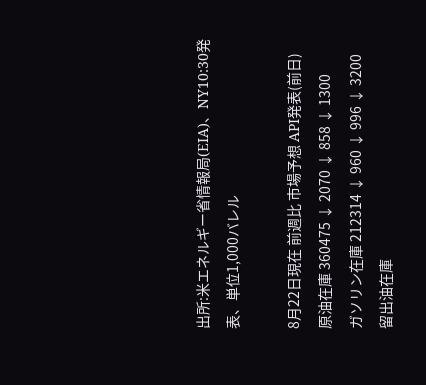出所:米エネルギー省情報局(EIA)、NY10:30発表、単位1,000バレル

8月22日現在 前週比 市場予想 API発表(前日)
原油在庫 360475 ↓ 2070 ↓ 858 ↓ 1300
ガソリン在庫 212314 ↓ 960 ↓ 996 ↓ 3200
留出油在庫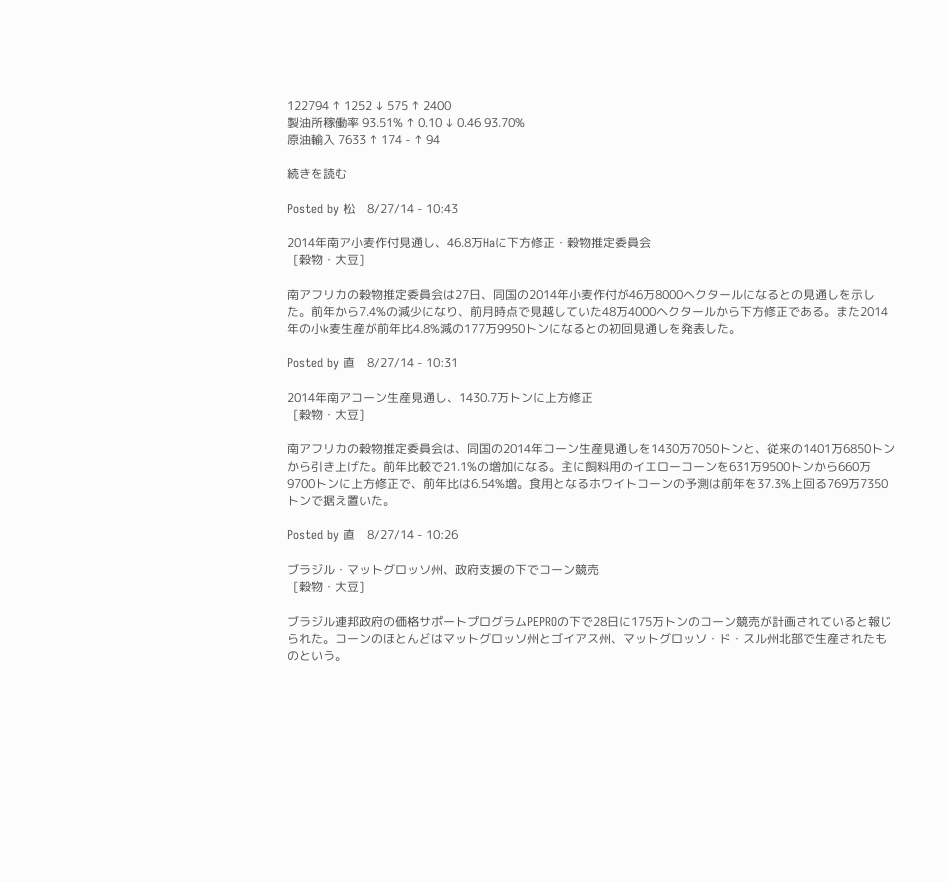122794 ↑ 1252 ↓ 575 ↑ 2400
製油所稼働率 93.51% ↑ 0.10 ↓ 0.46 93.70%
原油輸入 7633 ↑ 174 - ↑ 94

続きを読む

Posted by 松    8/27/14 - 10:43

2014年南ア小麦作付見通し、46.8万Haに下方修正・穀物推定委員会
  [穀物・大豆]

南アフリカの穀物推定委員会は27日、同国の2014年小麦作付が46万8000ヘクタールになるとの見通しを示した。前年から7.4%の減少になり、前月時点で見越していた48万4000ヘクタールから下方修正である。また2014年の小k麦生産が前年比4.8%減の177万9950トンになるとの初回見通しを発表した。

Posted by 直    8/27/14 - 10:31

2014年南アコーン生産見通し、1430.7万トンに上方修正
  [穀物・大豆]

南アフリカの穀物推定委員会は、同国の2014年コーン生産見通しを1430万7050トンと、従来の1401万6850トンから引き上げた。前年比較で21.1%の増加になる。主に飼料用のイエローコーンを631万9500トンから660万9700トンに上方修正で、前年比は6.54%増。食用となるホワイトコーンの予測は前年を37.3%上回る769万7350トンで据え置いた。

Posted by 直    8/27/14 - 10:26

ブラジル・マットグロッソ州、政府支援の下でコーン競売
  [穀物・大豆]

ブラジル連邦政府の価格サポートプログラムPEPROの下で28日に175万トンのコーン競売が計画されていると報じられた。コーンのほとんどはマットグロッソ州とゴイアス州、マットグロッソ・ド・スル州北部で生産されたものという。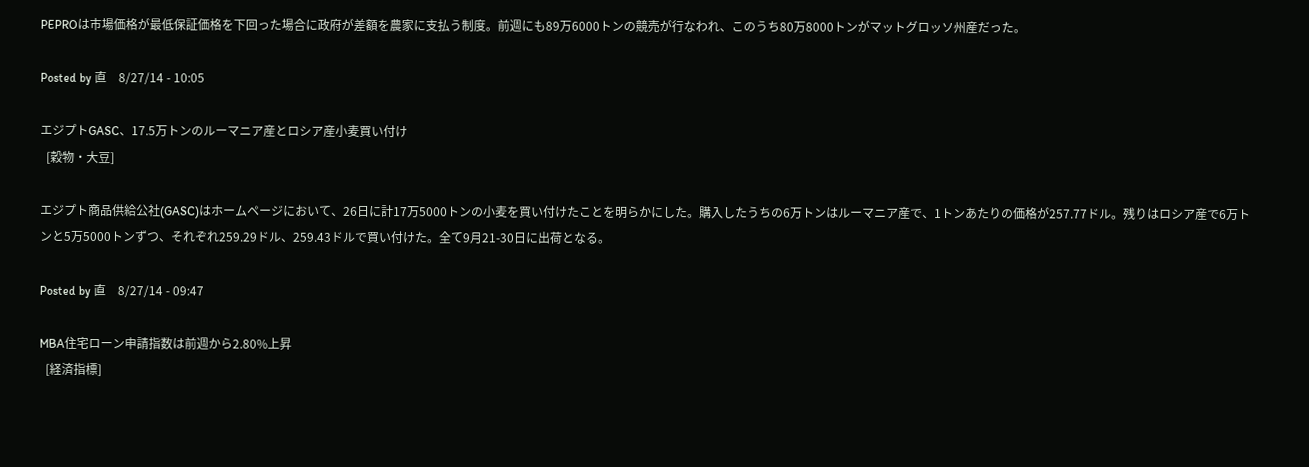PEPROは市場価格が最低保証価格を下回った場合に政府が差額を農家に支払う制度。前週にも89万6000トンの競売が行なわれ、このうち80万8000トンがマットグロッソ州産だった。

Posted by 直    8/27/14 - 10:05

エジプトGASC、17.5万トンのルーマニア産とロシア産小麦買い付け
  [穀物・大豆]

エジプト商品供給公社(GASC)はホームページにおいて、26日に計17万5000トンの小麦を買い付けたことを明らかにした。購入したうちの6万トンはルーマニア産で、1トンあたりの価格が257.77ドル。残りはロシア産で6万トンと5万5000トンずつ、それぞれ259.29ドル、259.43ドルで買い付けた。全て9月21-30日に出荷となる。

Posted by 直    8/27/14 - 09:47

MBA住宅ローン申請指数は前週から2.80%上昇
  [経済指標]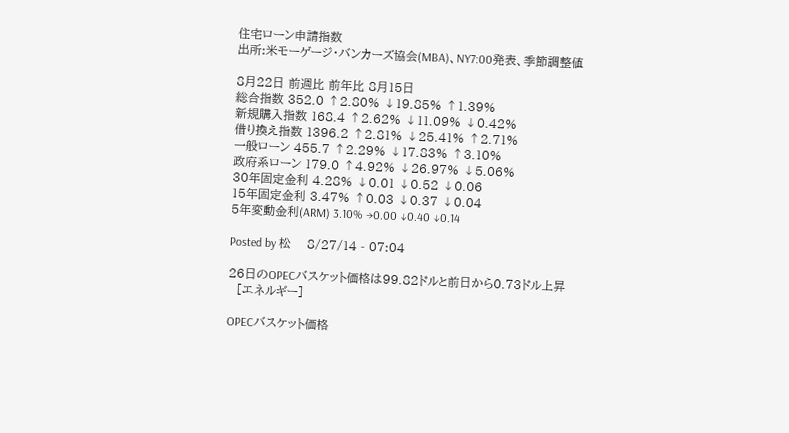住宅ローン申請指数
出所:米モーゲージ・バンカーズ協会(MBA)、NY7:00発表、季節調整値

8月22日 前週比 前年比 8月15日
総合指数 352.0 ↑2.80% ↓19.85% ↑1.39%
新規購入指数 168.4 ↑2.62% ↓11.09% ↓0.42%
借り換え指数 1396.2 ↑2.81% ↓25.41% ↑2.71%
一般ローン 455.7 ↑2.29% ↓17.83% ↑3.10%
政府系ローン 179.0 ↑4.92% ↓26.97% ↓5.06%
30年固定金利 4.28% ↓0.01 ↓0.52 ↓0.06
15年固定金利 3.47% ↑0.03 ↓0.37 ↓0.04
5年変動金利(ARM) 3.10% →0.00 ↓0.40 ↓0.14

Posted by 松    8/27/14 - 07:04

26日のOPECバスケット価格は99.82ドルと前日から0.73ドル上昇
  [エネルギー]

OPECバスケット価格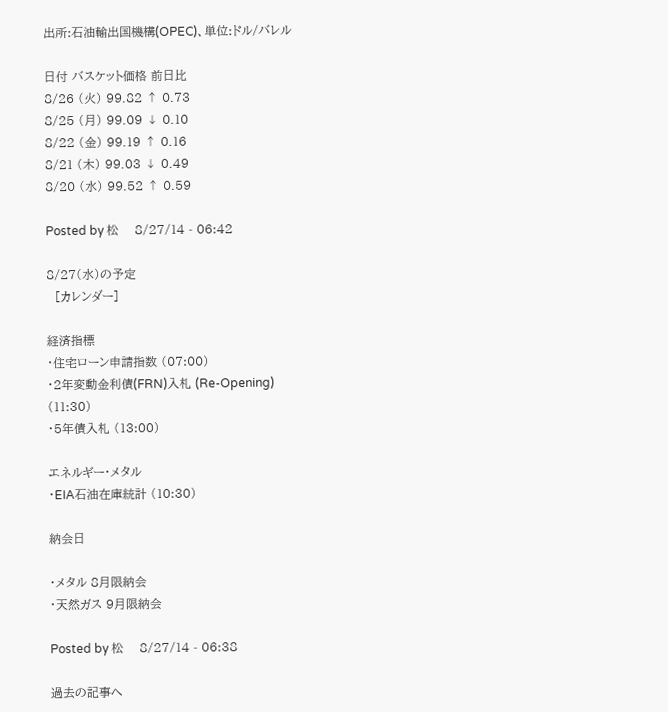出所:石油輸出国機構(OPEC)、単位:ドル/バレル

日付 バスケット価格 前日比
8/26 (火) 99.82 ↑ 0.73
8/25 (月) 99.09 ↓ 0.10
8/22 (金) 99.19 ↑ 0.16
8/21 (木) 99.03 ↓ 0.49
8/20 (水) 99.52 ↑ 0.59

Posted by 松    8/27/14 - 06:42

8/27(水)の予定
  [カレンダー]

経済指標
・住宅ローン申請指数 (07:00)
・2年変動金利債(FRN)入札 (Re-Opening) (11:30)
・5年債入札 (13:00)

エネルギー・メタル
・EIA石油在庫統計 (10:30)

納会日

・メタル 8月限納会
・天然ガス 9月限納会

Posted by 松    8/27/14 - 06:38

過去の記事へ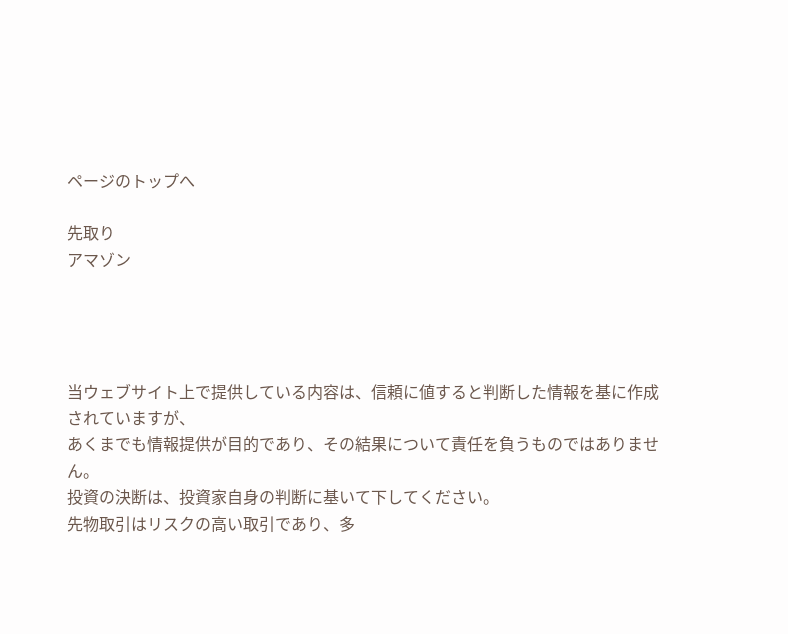ページのトップへ

先取り
アマゾン




当ウェブサイト上で提供している内容は、信頼に値すると判断した情報を基に作成されていますが、
あくまでも情報提供が目的であり、その結果について責任を負うものではありません。
投資の決断は、投資家自身の判断に基いて下してください。
先物取引はリスクの高い取引であり、多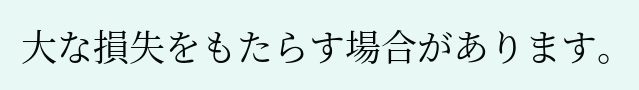大な損失をもたらす場合があります。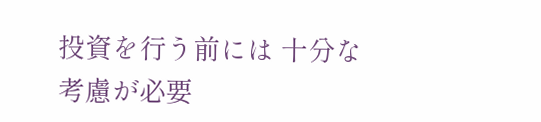投資を行う前には 十分な考慮が必要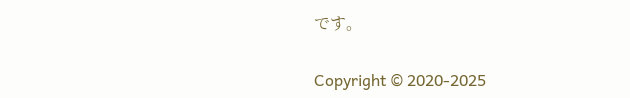です。

Copyright © 2020-2025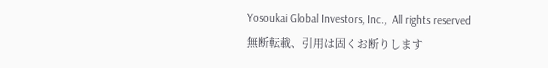Yosoukai Global Investors, Inc.,  All rights reserved
無断転載、引用は固くお断りします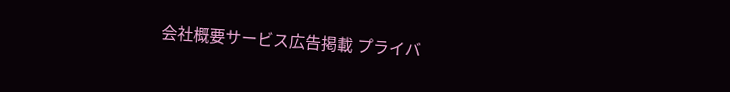会社概要サービス広告掲載 プライバ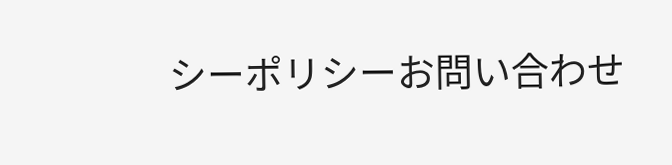シーポリシーお問い合わせ